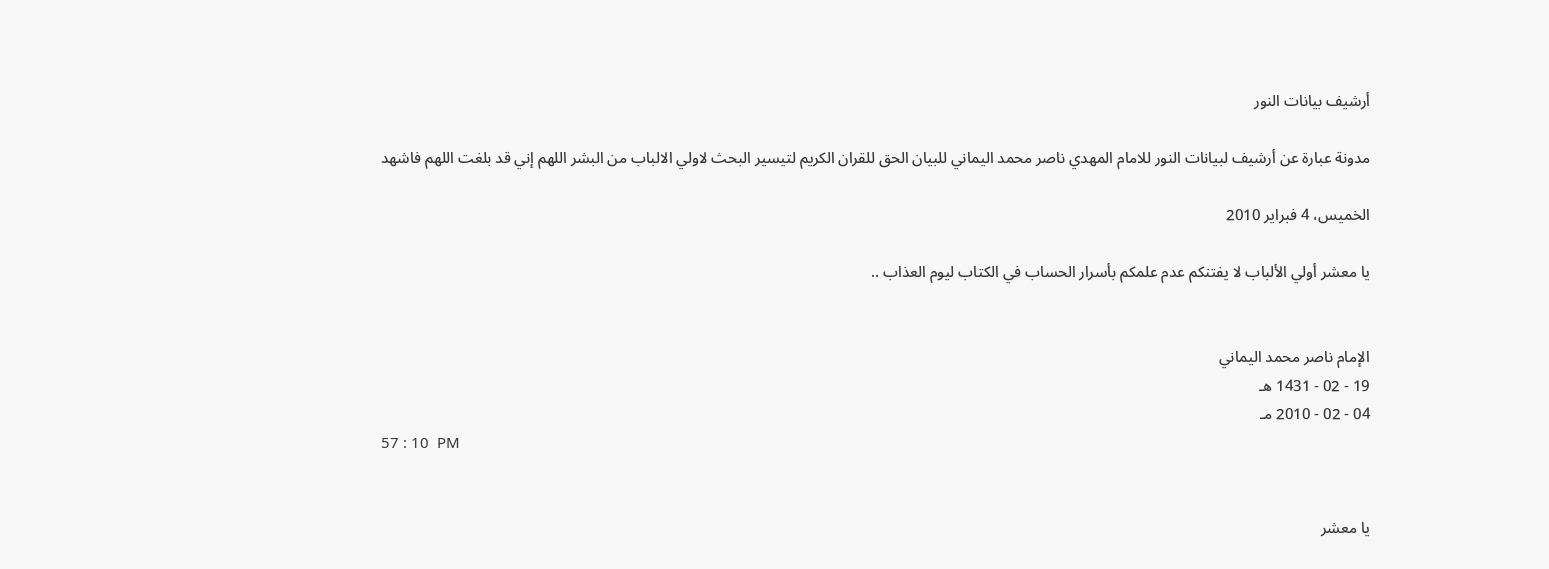أرشيف بيانات النور

مدونة عبارة عن أرشيف لبيانات النور للامام المهدي ناصر محمد اليماني للبيان الحق للقران الكريم لتيسير البحث لاولي الالباب من البشر اللهم إني قد بلغت اللهم فاشهد

الخميس، 4 فبراير 2010

يا معشر أولي الألباب لا يفتنكم عدم علمكم بأسرار الحساب في الكتاب ليوم العذاب ..


الإمام ناصر محمد اليماني
19 - 02 - 1431 هـ
04 - 02 - 2010 مـ
57 : 10  PM


يا معشر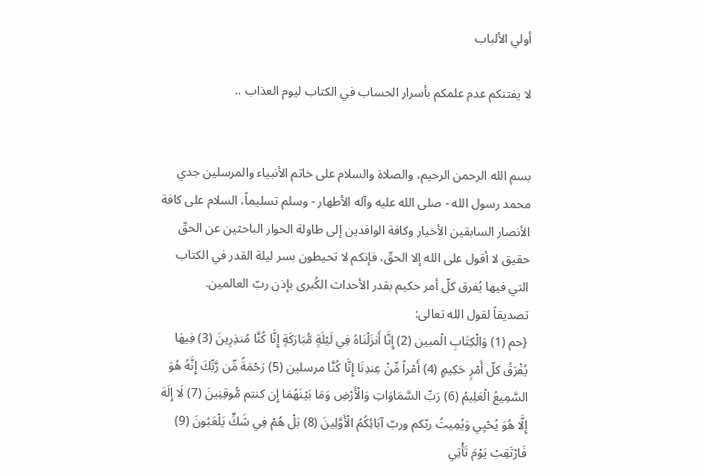أولي الألباب

لا يفتنكم عدم علمكم بأسرار الحساب في الكتاب ليوم العذاب ..


بسم الله الرحمن الرحيم، والصلاة والسلام على خاتم الأنبياء والمرسلين جدي محمد رسول الله - صلى الله عليه وآله الأطهار - وسلم تسليماً، السلام على كافة الأنصار السابقين الأخيار وكافة الوافدين إلى طاولة الحوار الباحثين عن الحقّ حقيق لا أقول على الله إلا الحقّ، فإنكم لا تحيطون بسر ليلة القدر في الكتاب التي فيها يُفرق كلّ أمر حكيم بقدر الأحداث الكُبرى بإذن ربّ العالمين.
تصديقاً لقول الله تعالى:
{حم (1) وَالْكِتَابِ الْمبين (2) إِنَّا أَنزَلْنَاهُ فِي لَيْلَةٍ مُّبَارَكَةٍ إِنَّا كُنَّا مُنذِرِينَ (3) فِيهَا يُفْرَقُ كلّ أَمْرٍ حَكِيمٍ (4) أَمْراً مِّنْ عِندِنَا إِنَّا كُنَّا مرسلين (5) رَحْمَةً مِّن رَّبِّكَ إِنَّهُ هُوَ السَّمِيعُ الْعَلِيمُ (6) رَبِّ السَّمَاوَاتِ وَالْأَرْضِ وَمَا بَيْنَهُمَا إِن كنتم مُّوقِنِينَ (7) لَا إِلَهَ إِلَّا هُوَ يُحْيِي وَيُمِيتُ ربّكم وربّ آبَائِكُمُ الْأَوَّلِينَ (8) بَلْ هُمْ فِي شَكٍّ يَلْعَبُونَ (9) فَارْتَقِبْ يَوْمَ تَأْتِي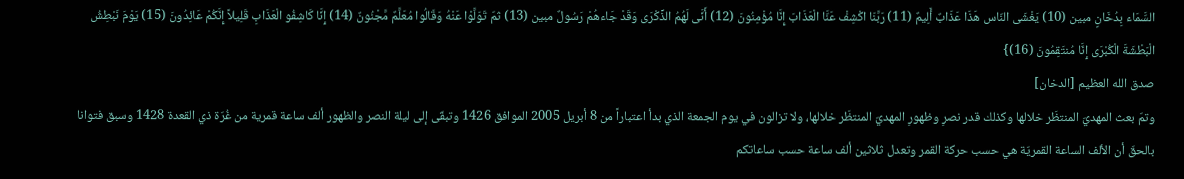السَّمَاء بِدُخَانٍ مبين (10) يَغْشَى النّاس هَذَا عَذَابٌ أَلِيمٌ (11) رَبَّنَا اكْشِفْ عَنَّا الْعَذَابَ إِنَّا مُؤْمِنُونَ (12) أَنَّى لَهُمُ الذِّكْرَى وَقَدْ جَاءهُمْ رَسُولٌ مبين (13) ثمّ تَوَلَّوْا عَنْهُ وَقَالُوا مُعَلَّمٌ مَّجْنُونٌ (14) إِنَّا كَاشِفُو الْعَذَابِ قَلِيلاً إِنَّكُمْ عَائِدُونَ (15) يَوْمَ نَبْطِشُ الْبَطْشَةَ الْكُبْرَى إِنَّا مُنتَقِمُونَ (16)}
صدق الله العظيم [الدخان]
وتمّ بعث المهديّ المنتظَر خلالها وكذلك قدر نصرِ وظهورِ المهديّ المنتظَر خلالها، ولا تزالون في يوم الجمعة الذي بدأ اعتباراً من 8 أبريل 2005 الموافق 1426 وتبقّى إلى ليلة النصر والظهور ألف ساعة قمرية من غُرّة ذي القعدة 1428 وسبق فتوانا بالحقّ أن الألف الساعة القمريّة هي حسب حركة القمر وتعدل ثلاثين ألف ساعة حسب ساعاتكم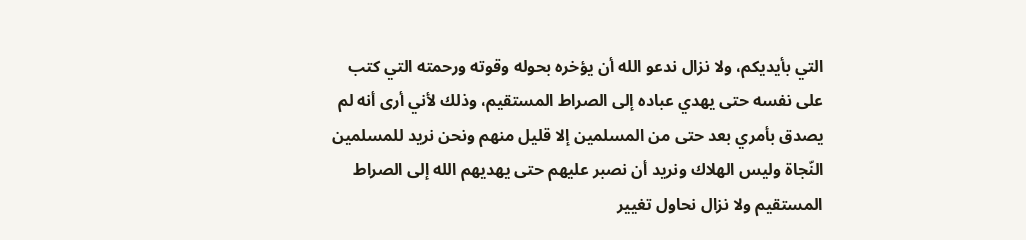التي بأيديكم، ولا نزال ندعو الله أن يؤخره بحوله وقوته ورحمته التي كتب على نفسه حتى يهدي عباده إلى الصراط المستقيم، وذلك لأني أرى أنه لم يصدق بأمري بعد حتى من المسلمين إلا قليل منهم ونحن نريد للمسلمين النّجاة وليس الهلاك ونريد أن نصبر عليهم حتى يهديهم الله إلى الصراط المستقيم ولا نزال نحاول تغيير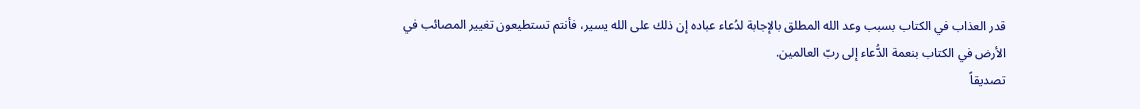قدر العذاب في الكتاب بسبب وعد الله المطلق بالإجابة لدُعاء عباده إن ذلك على الله يسير، فأنتم تستطيعون تغيير المصائب في الأرض في الكتاب بنعمة الدُّعاء إلى ربّ العالمين.
تصديقاً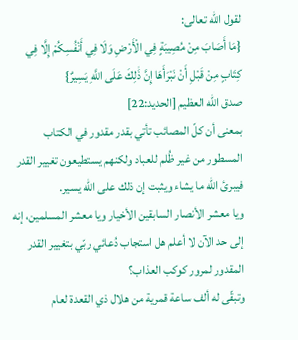لقول الله تعالى:
{مَا أَصَابَ مِنْ مُصِيبَةٍ فِي الْأَرْضِ وَلَا فِي أَنْفُسِكُمْ إِلَّا فِي كِتَابٍ مِنْ قَبْلِ أَنْ نَبْرَأَهَا إِنَّ ذَٰلِكَ عَلَى اللَّهِ يَسِيرٌ}
صدق الله العظيم [الحديد:22]
بمعنى أن كلّ المصائب تأتي بقدر مقدور في الكتاب المسطور من غير ظُلم للعباد ولكنهم يستطيعون تغيير القدر فيبرئ الله ما يشاء ويثبت إن ذلك على الله يسير.
ويا معشر الأنصار السابقين الأخيار ويا معشر المسلمين، إنه إلى حد الآن لا أعلم هل استجاب دُعائي ربّي بتغيير القدر المقدور لمرور كوكب العذاب؟
وتبقّى له ألف ساعة قمرية من هلال ذي القعدة لعام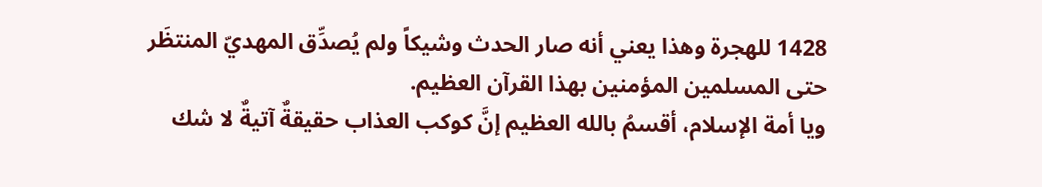1428 للهجرة وهذا يعني أنه صار الحدث وشيكاً ولم يُصدِّق المهديّ المنتظَر حتى المسلمين المؤمنين بهذا القرآن العظيم.
ويا أمة الإسلام، أقسمُ بالله العظيم إنَّ كوكب العذاب حقيقةٌ آتيةٌ لا شك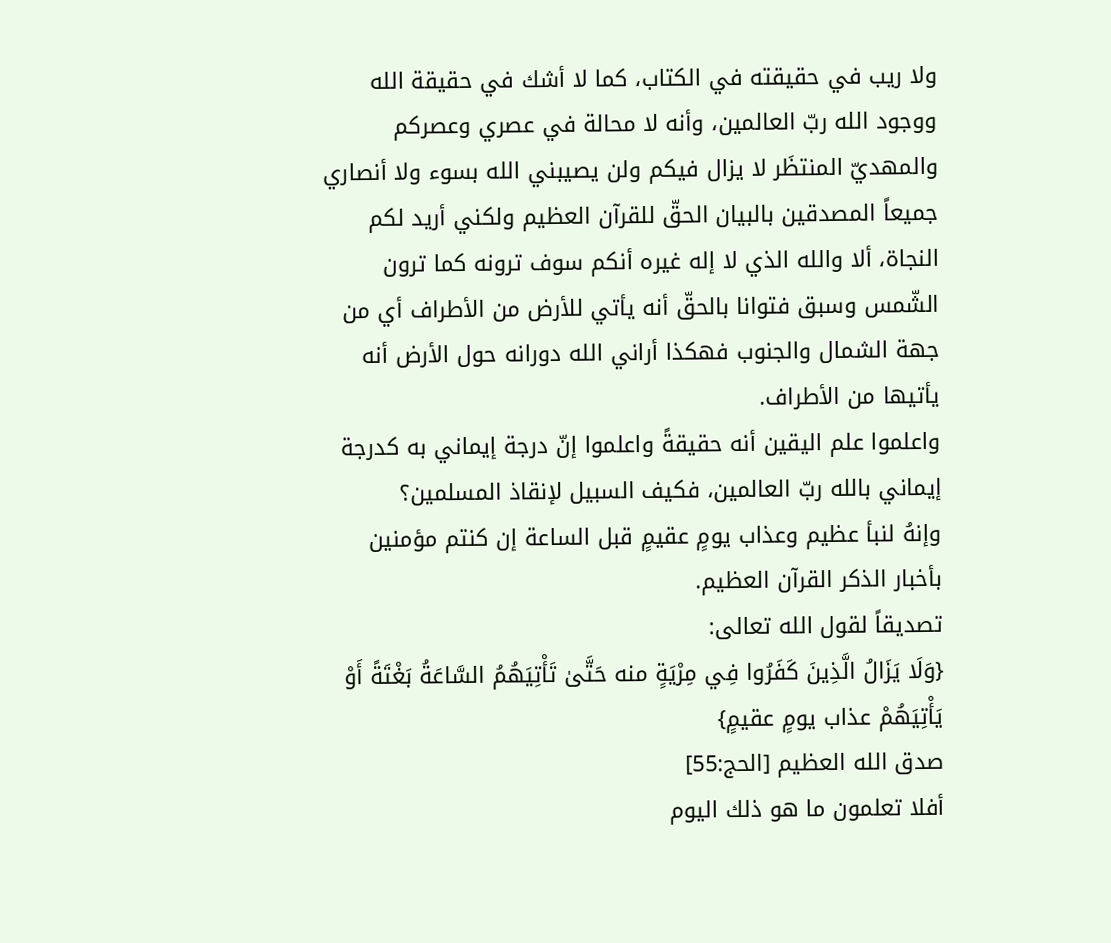ولا ريب في حقيقته في الكتاب، كما لا أشك في حقيقة الله ووجود الله ربّ العالمين، وأنه لا محالة في عصري وعصركم والمهديّ المنتظَر لا يزال فيكم ولن يصيبني الله بسوء ولا أنصاري جميعاً المصدقين بالبيان الحقّ للقرآن العظيم ولكني أريد لكم النجاة، ألا والله الذي لا إله غيره أنكم سوف ترونه كما ترون الشّمس وسبق فتوانا بالحقّ أنه يأتي للأرض من الأطراف أي من جهة الشمال والجنوب فهكذا أراني الله دورانه حول الأرض أنه يأتيها من الأطراف.
واعلموا علم اليقين أنه حقيقةً واعلموا إنّ درجة إيماني به كدرجة إيماني بالله ربّ العالمين، فكيف السبيل لإنقاذ المسلمين؟
وإنهُ لنبأ عظيم وعذاب يومٍ عقيمٍ قبل الساعة إن كنتم مؤمنين بأخبار الذكر القرآن العظيم.
تصديقاً لقول الله تعالى:
{وَلَا يَزَالُ الَّذِينَ كَفَرُوا فِي مِرْيَةٍ منه حَتَّىٰ تَأْتِيَهُمُ السَّاعَةُ بَغْتَةً أَوْ يَأْتِيَهُمْ عذاب يومٍ عقيمٍ}
صدق الله العظيم [الحج:55]
أفلا تعلمون ما هو ذلك اليوم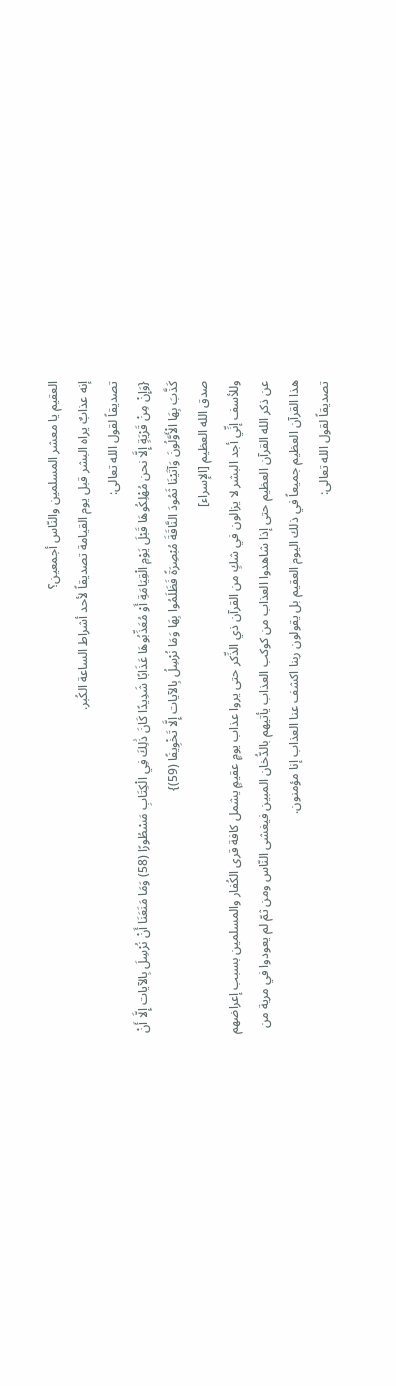العقيم يا معشر المسلمين والنّاس أجمعين؟
إنه عذابٌ يراه البشر قبل يوم القيامة تصديقاً لأحد أشراط الساعة الكُبر.
تصديقاً لقول الله تعالى:
{وَإِنْ مِنْ قَرْيَةٍ إِلَّا نحن مُهْلِكُوهَا قَبْلَ يَوْمِ الْقِيَامَةِ أَوْ مُعَذِّبُوهَا عَذَابًا شَدِيدًا كَانَ ذَٰلِكَ فِي الْكِتَابِ مَسْطُورًا (58) وَمَا مَنَعَنَا أَنْ نُرْسِلَ بِالآيات إِلَّا أَنْ كَذَّبَ بِهَا الْأَوَّلُونَ وَآتَيْنَا ثَمُودَ النَّاقَةَ مُبْصِرَةً فَظَلَمُوا بِهَا وَمَا نُرْسِلُ بِالآيات إِلَّا تَخْوِيفًا (59)}
صدق الله العظيم [الإسراء]
وللأسف إنِّي أجد البشر لا يزالون في شكٍ من القرآن ذي الذِّكر حتى يروا عذاب يومٍ عقيمٍ يشمل كافة قرى الكُفار والمسلمين بسبب إعراضهم عن ذكر الله القرآن العظيم حتى إذا شاهدوا العذاب من كوكب العذاب يأتيهم بالدُّخان المبين فيغشى النّاس ومن ثمّ لم يعودوا في مرية من هذا القرآن العظيم جميعاً في ذلك اليوم العقيم بل يقولون ربنا اكشف عنا العذاب إنا مؤمنون.
تصديقاً لقول الله تعالى: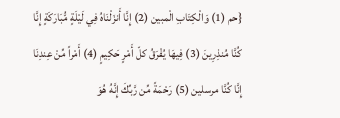{حم (1) وَالْكِتَابِ الْمبين (2) إِنَّا أَنزَلْنَاهُ فِي لَيْلَةٍ مُّبَارَكَةٍ إِنَّا كُنَّا مُنذِرِينَ (3) فِيهَا يُفْرَقُ كلّ أَمْرٍ حَكِيمٍ (4) أَمْراً مِّنْ عِندِنَا إِنَّا كُنَّا مرسلين (5) رَحْمَةً مِّن رَّبِّكَ إِنَّهُ هُوَ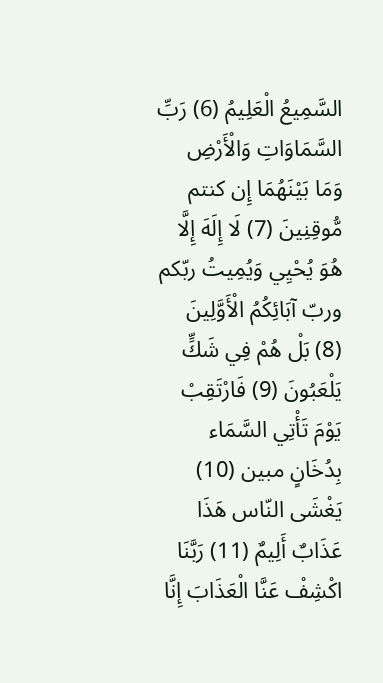السَّمِيعُ الْعَلِيمُ (6) رَبِّ السَّمَاوَاتِ وَالْأَرْضِ وَمَا بَيْنَهُمَا إِن كنتم مُّوقِنِينَ (7) لَا إِلَهَ إِلَّا هُوَ يُحْيِي وَيُمِيتُ ربّكم وربّ آبَائِكُمُ الْأَوَّلِينَ (8) بَلْ هُمْ فِي شَكٍّ يَلْعَبُونَ (9) فَارْتَقِبْ يَوْمَ تَأْتِي السَّمَاء بِدُخَانٍ مبين (10) يَغْشَى النّاس هَذَا عَذَابٌ أَلِيمٌ (11) رَبَّنَا اكْشِفْ عَنَّا الْعَذَابَ إِنَّا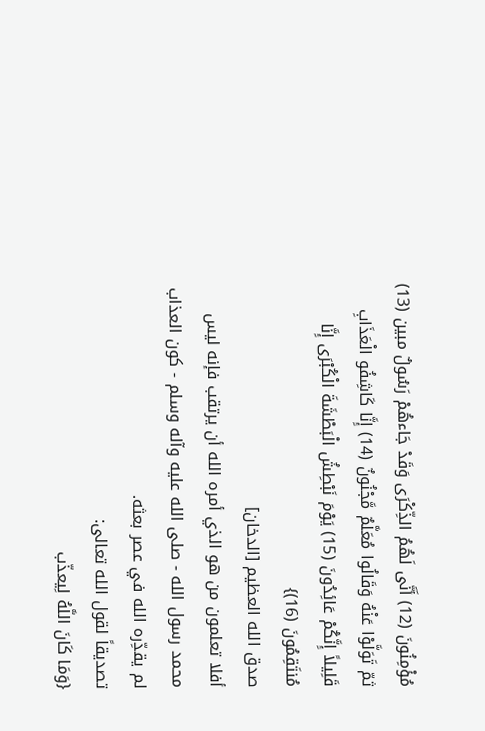مُؤْمِنُونَ (12) أَنَّى لَهُمُ الذِّكْرَى وَقَدْ جَاءهُمْ رَسُولٌ مبين (13) ثمّ تَوَلَّوْا عَنْهُ وَقَالُوا مُعَلَّمٌ مَّجْنُونٌ (14) إِنَّا كَاشِفُو الْعَذَابِ قَلِيلاً إِنَّكُمْ عَائِدُونَ (15) يَوْمَ نَبْطِشُ الْبَطْشَةَ الْكُبْرَى إِنَّا مُنتَقِمُونَ (16)}
صدق الله العظيم [الدخان]
أفلا تعلمون من هو الذي أمره الله أن يرتقب فإنه ليس محمد رسول الله - صلى الله عليه وآله وسلم - كون العذاب لم يقدِّره الله في عصر بعثه.
تصديقاً لقول الله تعالى:
{وَمَا كَانَ اللَّهُ لِيعذّب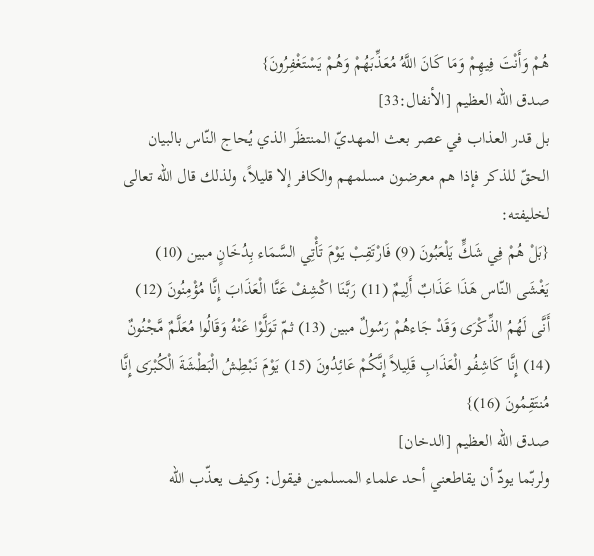هُمْ وَأَنْتَ فِيهِمْ وَمَا كَانَ اللَّهُ مُعَذِّبَهُمْ وَهُمْ يَسْتَغْفِرُونَ}
صدق الله العظيم [الأنفال:33]
بل قدر العذاب في عصر بعث المهديّ المنتظَر الذي يُحاج النّاس بالبيان الحقّ للذكر فإذا هم معرضون مسلمهم والكافر إلا قليلاً، ولذلك قال الله تعالى لخليفته:
{بَلْ هُمْ فِي شَكٍّ يَلْعَبُونَ (9) فَارْتَقِبْ يَوْمَ تَأْتِي السَّمَاء بِدُخَانٍ مبين (10) يَغْشَى النّاس هَذَا عَذَابٌ أَلِيمٌ (11) رَبَّنَا اكْشِفْ عَنَّا الْعَذَابَ إِنَّا مُؤْمِنُونَ (12) أَنَّى لَهُمُ الذِّكْرَى وَقَدْ جَاءهُمْ رَسُولٌ مبين (13) ثمّ تَوَلَّوْا عَنْهُ وَقَالُوا مُعَلَّمٌ مَّجْنُونٌ (14) إِنَّا كَاشِفُو الْعَذَابِ قَلِيلاً إِنَّكُمْ عَائِدُونَ (15) يَوْمَ نَبْطِشُ الْبَطْشَةَ الْكُبْرَى إِنَّا مُنتَقِمُونَ (16)}
صدق الله العظيم [الدخان]
ولربّما يودّ أن يقاطعني أحد علماء المسلمين فيقول: وكيف يعذّب الله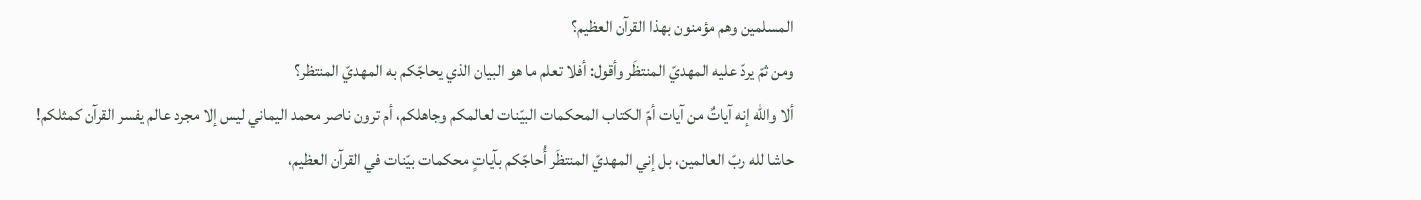المسلمين وهم مؤمنون بهذا القرآن العظيم؟
ومن ثمّ يردّ عليه المهديّ المنتظَر وأقول: أفلا تعلم ما هو البيان الذي يحاجّكم به المهديّ المنتظر؟
ألا والله إنه آياتٌ من آيات أمّ الكتاب المحكمات البيّنات لعالمكم وجاهلكم، أم ترون ناصر محمد اليماني ليس إلا مجرد عالم يفسر القرآن كمثلكم!
حاشا لله ربّ العالمين، بل إني المهديّ المنتظَر أُحاجّكم بآياتٍ محكمات بيّنات في القرآن العظيم،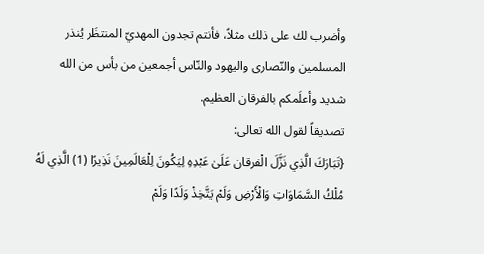وأضرب لك على ذلك مثلاً، فأنتم تجدون المهديّ المنتظَر يُنذر المسلمين والنّصارى واليهود والنّاس أجمعين من بأس من الله شديد وأعلَمكم بالفرقان العظيم.
تصديقاً لقول الله تعالى:
{تَبَارَكَ الَّذِي نَزَّلَ الْفرقان عَلَىٰ عَبْدِهِ لِيَكُونَ لِلْعَالَمِينَ نَذِيرًا (1) الَّذِي لَهُ مُلْكُ السَّمَاوَاتِ وَالْأَرْضِ وَلَمْ يَتَّخِذْ وَلَدًا وَلَمْ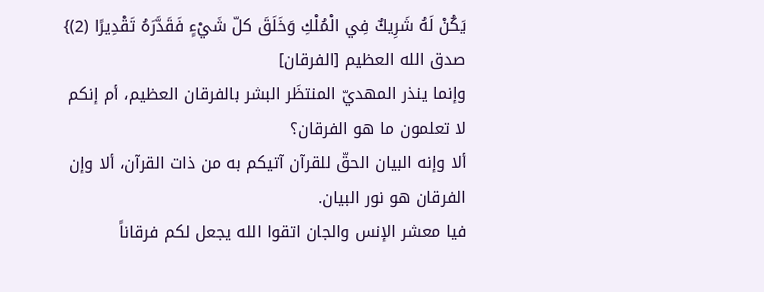يَكُنْ لَهُ شَرِيكٌ فِي الْمُلْكِ وَخَلَقَ كلّ شَيْءٍ فَقَدَّرَهُ تَقْدِيرًا (2)}
صدق الله العظيم [الفرقان]
وإنما ينذر المهديّ المنتظَر البشر بالفرقان العظيم، أم إنكم لا تعلمون ما هو الفرقان؟
ألا وإنه البيان الحقّ للقرآن آتيكم به من ذات القرآن، ألا وإن الفرقان هو نور البيان.
فيا معشر الإنس والجان اتقوا الله يجعل لكم فرقاناً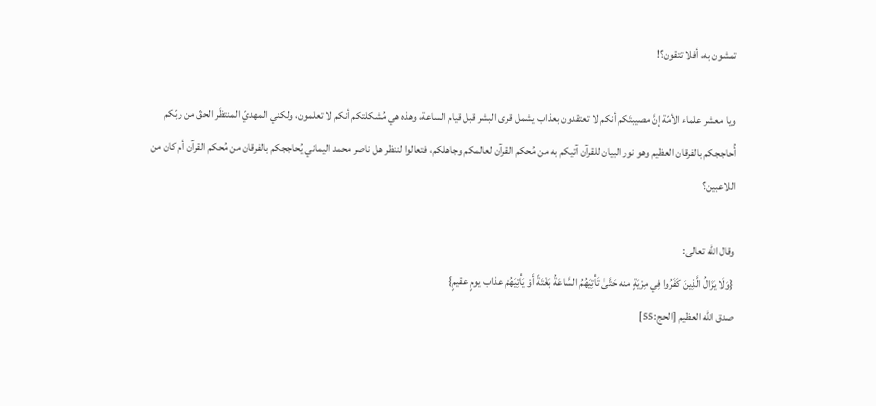تمشون به، أفلا تتقون؟!

ويا معشر علماء الأمّة إنَّ مصيبتَكم أنكم لا تعتقدون بعذاب يشمل قرى البشر قبل قيام الساعة، وهذه هي مُشكلتكم أنكم لا تعلمون، ولكني المهديّ المنتظَر الحقّ من ربّكم أُحاججكم بالفرقان العظيم وهو نور البيان للقرآن آتيكم به من مُحكم القرآن لعالمكم وجاهلكم، فتعالوا لننظر هل ناصر محمد اليماني يُحاججكم بالفرقان من مُحكم القرآن أم كان من اللاعبين؟

وقال الله تعالى:
{وَلَا يَزَالُ الَّذِينَ كَفَرُوا فِي مِرْيَةٍ منه حَتَّىٰ تَأْتِيَهُمُ السَّاعَةُ بَغْتَةً أَوْ يَأْتِيَهُمْ عذاب يومٍ عقيمٍ}
صدق الله العظيم [الحج:55]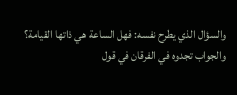والسؤال الذي يطرح نفسه: فهل الساعة هي ذاتها القيامة؟
والجواب تجدوه في الفرقان في قول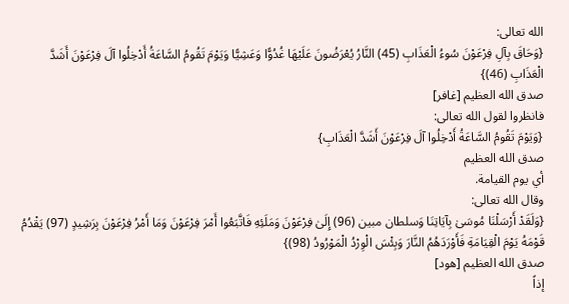الله تعالى:
{وَحَاقَ بِآلِ فِرْعَوْنَ سُوءُ الْعَذَابِ (45) النَّارُ يُعْرَضُونَ عَلَيْهَا غُدُوًّا وَعَشِيًّا وَيَوْمَ تَقُومُ السَّاعَةُ أَدْخِلُوا آلَ فِرْعَوْنَ أَشَدَّ الْعَذَابِ (46)}
صدق الله العظيم [غافر]
فانظروا لقول الله تعالى:
{وَيَوْمَ تَقُومُ السَّاعَةُ أَدْخِلُوا آلَ فِرْعَوْنَ أَشَدَّ الْعَذَابِ}
صدق الله العظيم
أي يوم القيامة.
وقال الله تعالى:
{وَلَقَدْ أَرْسَلْنَا مُوسَىٰ بِآيَاتِنَا وَسلطان مبين (96) إِلَىٰ فِرْعَوْنَ وَمَلَئِهِ فَاتَّبَعُوا أَمْرَ فِرْعَوْنَ وَمَا أَمْرُ فِرْعَوْنَ بِرَشِيدٍ (97) يَقْدُمُ قَوْمَهُ يَوْمَ الْقِيَامَةِ فَأَوْرَدَهُمُ النَّارَ وَبِئْسَ الْوِرْدُ الْمَوْرُودُ (98)}
صدق الله العظيم [هود]
إذاً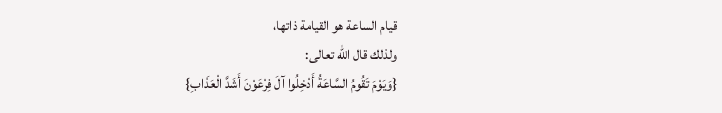قيام الساعة هو القيامة ذاتها،
ولذلك قال الله تعالى:
{وَيَوْمَ تَقُومُ السَّاعَةُ أَدْخِلُوا آلَ فِرْعَوْنَ أَشَدَّ الْعَذَابِ}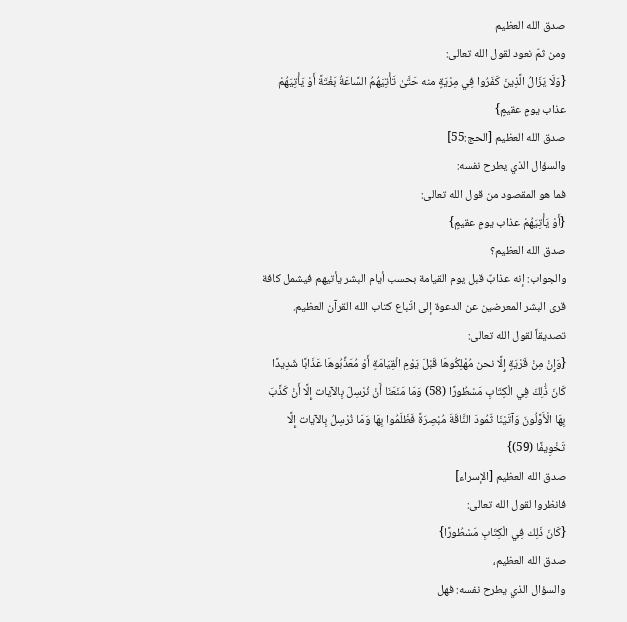صدق الله العظيم
ومن ثمّ نعود لقول الله تعالى:
{وَلَا يَزَالُ الَّذِينَ كَفَرُوا فِي مِرْيَةٍ منه حَتَّىٰ تَأْتِيَهُمُ السَّاعَةُ بَغْتَةً أَوْ يَأْتِيَهُمْ عذاب يومٍ عقيمٍ}
صدق الله العظيم [الحج:55]
والسؤال الذي يطرح نفسه:
فما هو المقصود من قول الله تعالى:
{أَوْ يَأْتِيَهُمْ عذاب يومٍ عقيمٍ}
صدق الله العظيم؟
والجواب: إنه عذابٌ قبل يوم القيامة بحسب أيام البشر يأتيهم فيشمل كافة قرى البشر المعرضين عن الدعوة إلى اتّباع كتاب الله القرآن العظيم.
تصديقاً لقول الله تعالى:
{وَإِنْ مِنْ قَرْيَةٍ إِلَّا نحن مُهْلِكُوهَا قَبْلَ يَوْمِ الْقِيَامَةِ أَوْ مُعَذِّبُوهَا عَذَابًا شَدِيدًا كَانَ ذَٰلِكَ فِي الْكِتَابِ مَسْطُورًا (58) وَمَا مَنَعَنَا أَنْ نُرْسِلَ بِالآيات إِلَّا أَنْ كَذَّبَ بِهَا الْأَوَّلُونَ وَآتَيْنَا ثَمُودَ النَّاقَةَ مُبْصِرَةً فَظَلَمُوا بِهَا وَمَا نُرْسِلُ بِالآيات إِلَّا تَخْوِيفًا (59)}
صدق الله العظيم [الإسراء]
فانظروا لقول الله تعالى:
{كَانَ ذَلِك فِي الْكِتَابِ مَسْطُورًا}
صدق الله العظيم،
والسؤال الذي يطرح نفسه: فهل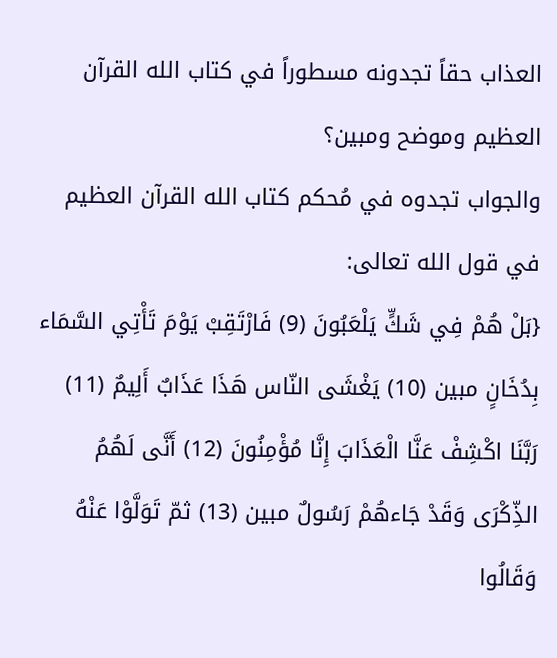العذاب حقاً تجدونه مسطوراً في كتاب الله القرآن العظيم وموضح ومبين؟
والجواب تجدوه في مُحكم كتاب الله القرآن العظيم
في قول الله تعالى:
{بَلْ هُمْ فِي شَكٍّ يَلْعَبُونَ (9) فَارْتَقِبْ يَوْمَ تَأْتِي السَّمَاء بِدُخَانٍ مبين (10) يَغْشَى النّاس هَذَا عَذَابٌ أَلِيمٌ (11) رَبَّنَا اكْشِفْ عَنَّا الْعَذَابَ إِنَّا مُؤْمِنُونَ (12) أَنَّى لَهُمُ الذِّكْرَى وَقَدْ جَاءهُمْ رَسُولٌ مبين (13) ثمّ تَوَلَّوْا عَنْهُ وَقَالُوا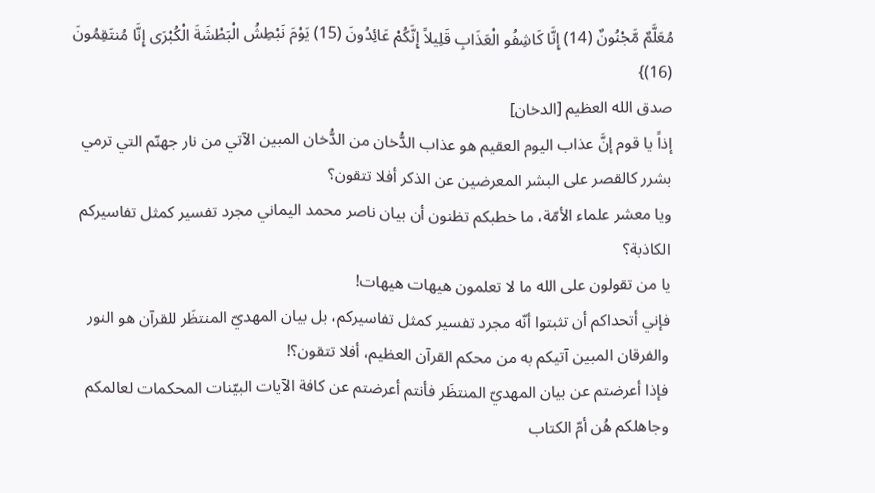مُعَلَّمٌ مَّجْنُونٌ (14) إِنَّا كَاشِفُو الْعَذَابِ قَلِيلاً إِنَّكُمْ عَائِدُونَ (15) يَوْمَ نَبْطِشُ الْبَطْشَةَ الْكُبْرَى إِنَّا مُنتَقِمُونَ (16)}
صدق الله العظيم [الدخان]
إذاً يا قوم إنَّ عذاب اليوم العقيم هو عذاب الدُّخان من الدُّخان المبين الآتي من نار جهنّم التي ترمي بشرر كالقصر على البشر المعرضين عن الذكر أفلا تتقون؟
ويا معشر علماء الأمّة، ما خطبكم تظنون أن بيان ناصر محمد اليماني مجرد تفسير كمثل تفاسيركم الكاذبة؟
يا من تقولون على الله ما لا تعلمون هيهات هيهات!
فإني أتحداكم أن تثبتوا أنّه مجرد تفسير كمثل تفاسيركم، بل بيان المهديّ المنتظَر للقرآن هو النور والفرقان المبين آتيكم به من محكم القرآن العظيم، أفلا تتقون؟!
فإذا أعرضتم عن بيان المهديّ المنتظَر فأنتم أعرضتم عن كافة الآيات البيّنات المحكمات لعالمكم وجاهلكم هُن أمّ الكتاب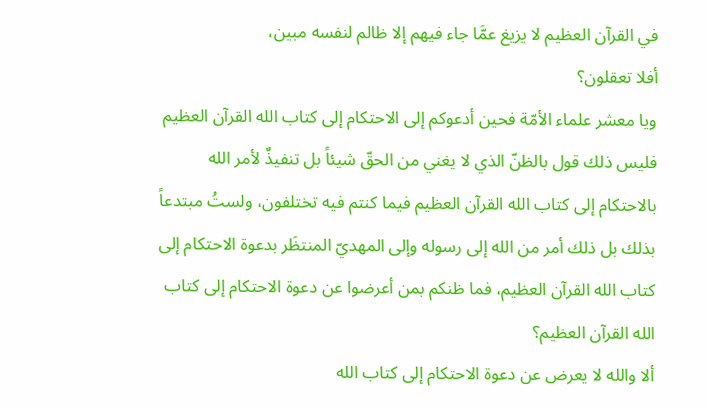في القرآن العظيم لا يزيغ عمَّا جاء فيهم إلا ظالم لنفسه مبين،
أفلا تعقلون؟
ويا معشر علماء الأمّة فحين أدعوكم إلى الاحتكام إلى كتاب الله القرآن العظيم فليس ذلك قول بالظنّ الذي لا يغني من الحقّ شيئاً بل تنفيذٌ لأمر الله بالاحتكام إلى كتاب الله القرآن العظيم فيما كنتم فيه تختلفون، ولستُ مبتدعاً بذلك بل ذلك أمر من الله إلى رسوله وإلى المهديّ المنتظَر بدعوة الاحتكام إلى كتاب الله القرآن العظيم، فما ظنكم بمن أعرضوا عن دعوة الاحتكام إلى كتاب الله القرآن العظيم؟
ألا والله لا يعرض عن دعوة الاحتكام إلى كتاب الله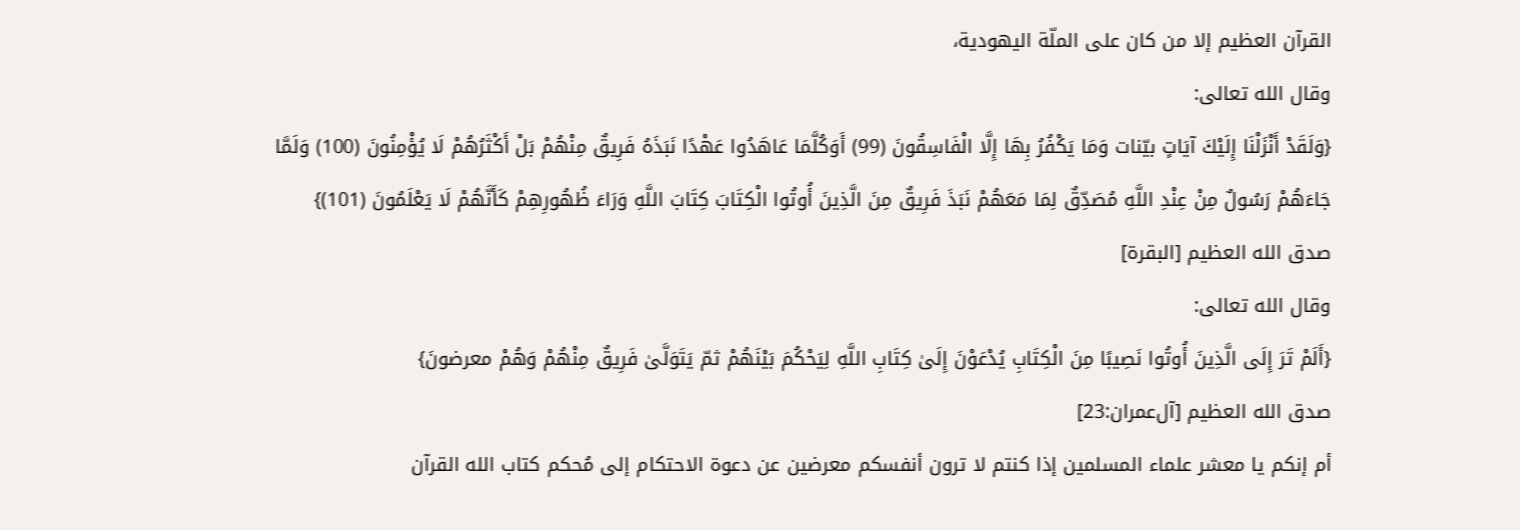القرآن العظيم إلا من كان على الملّة اليهودية،
وقال الله تعالى:
{وَلَقَدْ أَنْزَلْنَا إِلَيْكَ آيَاتٍ بيّنات وَمَا يَكْفُرُ بِهَا إِلَّا الْفَاسِقُونَ (99) أَوَكُلَّمَا عَاهَدُوا عَهْدًا نَبَذَهُ فَرِيقٌ مِنْهُمْ بَلْ أَكْثَرُهُمْ لَا يُؤْمِنُونَ (100) وَلَمَّا جَاءَهُمْ رَسُولٌ مِنْ عِنْدِ اللَّهِ مُصَدِّقٌ لِمَا مَعَهُمْ نَبَذَ فَرِيقٌ مِنَ الَّذِينَ أُوتُوا الْكِتَابَ كِتَابَ اللَّهِ وَرَاءَ ظُهُورِهِمْ كَأَنَّهُمْ لَا يَعْلَمُونَ (101)}
صدق الله العظيم [البقرة]
وقال الله تعالى:
{أَلَمْ تَرَ إِلَى الَّذِينَ أُوتُوا نَصِيبًا مِنَ الْكِتَابِ يُدْعَوْنَ إِلَىٰ كِتَابِ اللَّهِ لِيَحْكُمَ بَيْنَهُمْ ثمّ يَتَوَلَّىٰ فَرِيقٌ مِنْهُمْ وَهُمْ معرضونَ}
صدق الله العظيم [آل‌عمران:23]
أم إنكم يا معشر علماء المسلمين إذا كنتم لا ترون أنفسكم معرضين عن دعوة الاحتكام إلى مُحكم كتاب الله القرآن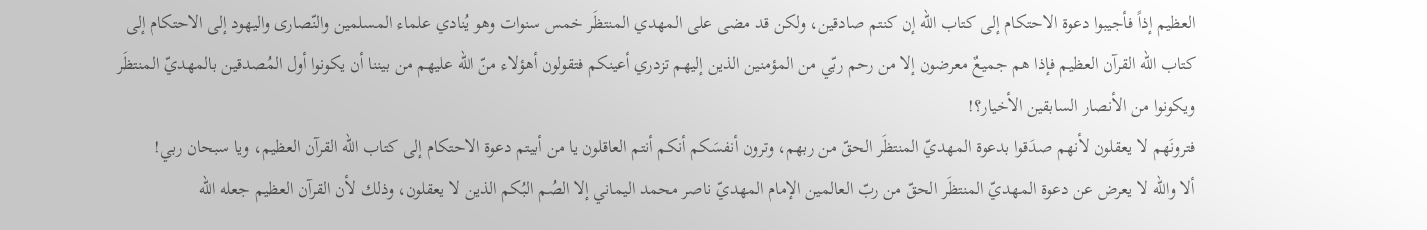العظيم إذاً فأجيبوا دعوة الاحتكام إلى كتاب الله إن كنتم صادقين، ولكن قد مضى على المهدي المنتظَر خمس سنوات وهو يُنادي علماء المسلمين والنّصارى واليهود إلى الاحتكام إلى كتاب الله القرآن العظيم فإذا هم جميعٌ معرضون إلا من رحم ربّي من المؤمنين الذين إليهم تزدري أعينكم فتقولون أهؤلاء منّ الله عليهم من بيننا أن يكونوا أول المُصدقين بالمهديّ المنتظَر ويكونوا من الأنصار السابقين الأخيار؟!
فترونَهم لا يعقلون لأنهم صدَقوا بدعوة المهديّ المنتظَر الحقّ من ربهم، وترون أنفسَكم أنكم أنتم العاقلون يا من أبيتم دعوة الاحتكام إلى كتاب الله القرآن العظيم، ويا سبحان ربي!
ألا والله لا يعرض عن دعوة المهديّ المنتظَر الحقّ من ربّ العالمين الإمام المهديّ ناصر محمد اليماني إلا الصُم البُكم الذين لا يعقلون، وذلك لأن القرآن العظيم جعله الله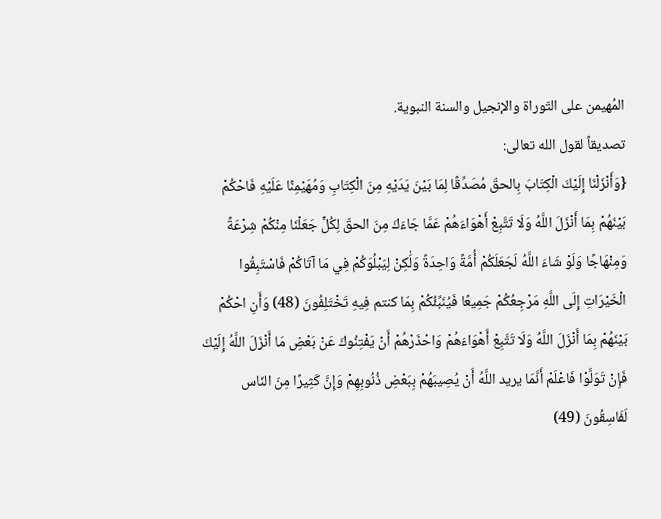المُهيمن على التّوراة والإنجيل والسنة النبوية.
تصديقاً لقول الله تعالى:
{وَأَنْزَلْنَا إِلَيْكَ الْكِتَابَ بِالحقّ مُصَدِّقًا لِمَا بَيْنَ يَدَيْهِ مِنَ الْكِتَابِ وَمُهَيْمِنًا عَلَيْهِ فَاحْكُمْ بَيْنَهُمْ بِمَا أَنْزَلَ اللَّهُ وَلَا تَتَّبِعْ أَهْوَاءَهُمْ عَمَّا جَاءَكَ مِنَ الحقّ لِكُلٍّ جَعَلْنَا مِنْكُمْ شِرْعَةً وَمِنْهَاجًا وَلَوْ شَاءَ اللَّهُ لَجَعَلَكُمْ أُمَّةً وَاحِدَةً وَلَٰكِنْ لِيَبْلُوَكُمْ فِي مَا آتَاكُمْ فَاسْتَبِقُوا الْخَيْرَاتِ إِلَى اللَّهِ مَرْجِعُكُمْ جَمِيعًا فَيُنَبِّئُكُمْ بِمَا كنتم فِيهِ تَخْتَلِفُونَ (48) وَأَنِ احْكُمْ بَيْنَهُمْ بِمَا أَنْزَلَ اللَّهُ وَلَا تَتَّبِعْ أَهْوَاءَهُمْ وَاحْذَرْهُمْ أَنْ يَفْتِنُوكَ عَنْ بَعْضِ مَا أَنْزَلَ اللَّهُ إِلَيْكَ فَإِنْ تَوَلَّوْا فَاعْلَمْ أَنَّمَا يريد اللَّهُ أَنْ يُصِيبَهُمْ بِبَعْضِ ذُنُوبِهِمْ وَإِنَّ كَثِيرًا مِنَ النّاس لَفَاسِقُونَ (49)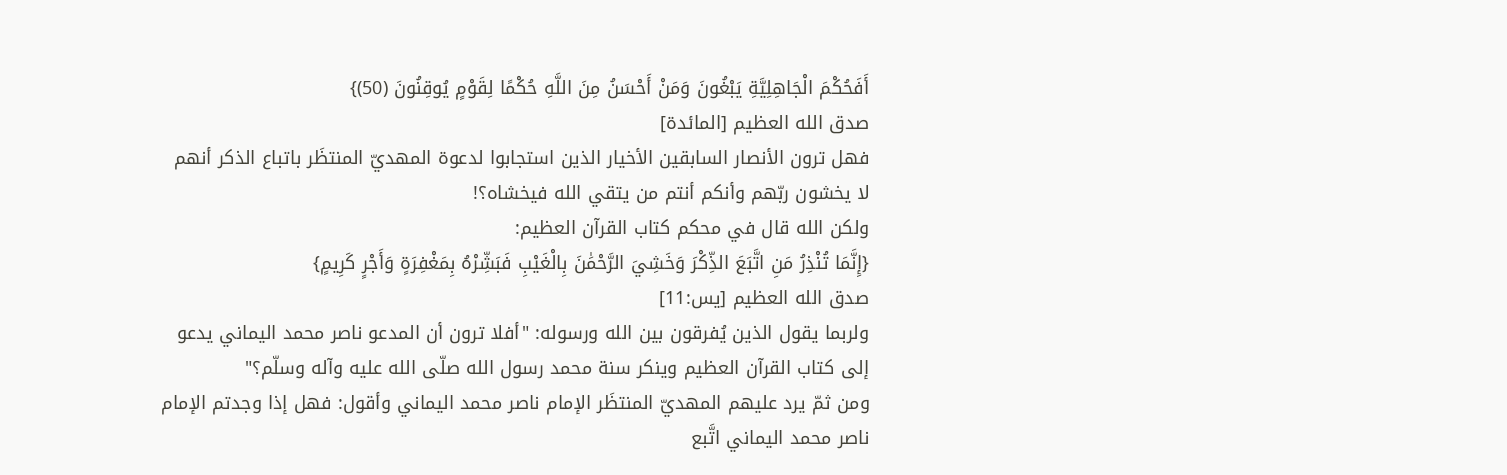أَفَحُكْمَ الْجَاهِلِيَّةِ يَبْغُونَ وَمَنْ أَحْسَنُ مِنَ اللَّهِ حُكْمًا لِقَوْمٍ يُوقِنُونَ (50)}
صدق الله العظيم [المائدة]
فهل ترون الأنصار السابقين الأخيار الذين استجابوا لدعوة المهديّ المنتظَر باتباع الذكر أنهم لا يخشون ربّهم وأنكم أنتم من يتقي الله فيخشاه؟!
ولكن الله قال في محكم كتاب القرآن العظيم:
{إِنَّمَا تُنْذِرُ مَنِ اتَّبَعَ الذِّكْرَ وَخَشِيَ الرَّحْمَٰنَ بِالْغَيْبِ فَبَشِّرْهُ بِمَغْفِرَةٍ وَأَجْرٍ كَرِيمٍ}
صدق الله العظيم [يس:11]
ولربما يقول الذين يُفرقون بين الله ورسوله: "أفلا ترون أن المدعو ناصر محمد اليماني يدعو إلى كتاب القرآن العظيم وينكر سنة محمد رسول الله صلّى الله عليه وآله وسلّم؟"
ومن ثمّ يرد عليهم المهديّ المنتظَر الإمام ناصر محمد اليماني وأقول: فهل إذا وجدتم الإمام ناصر محمد اليماني اتَّبع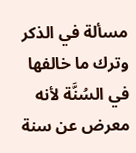مسألة في الذكر وترك ما خالفها في السُنَّة لأنه معرض عن سنة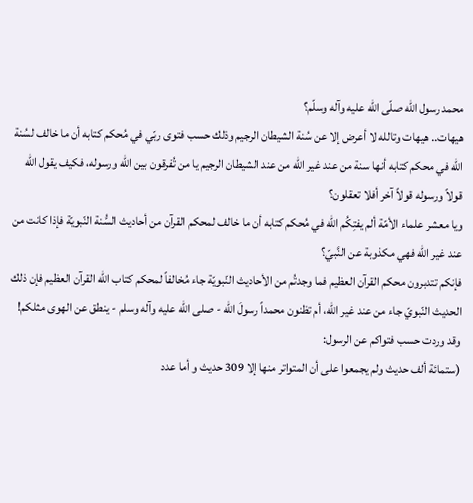محمد رسول الله صلّى الله عليه وآله وسلّم؟
هيهات.. هيهات وتالله لا أعرض إلا عن سُنة الشيطان الرجيم وذلك حسب فتوى ربّي في مُحكم كتابه أن ما خالف لسُنة الله في محكم كتابه أنها سنة من عند غير الله من عند الشيطان الرجيم يا من تُفرقون بين الله ورسوله، فكيف يقول الله قولاً ورسوله قولاً آخر أفلا تعقلون؟
ويا معشر علماء الأمّة ألم يفتِكُم الله في مُحكم كتابه أن ما خالف لمحكم القرآن من أحاديث السُّنة النّبويّة فإذا كانت من عند غير الله فهي مكذوبة عن النَّبيّ؟
فإنكم تتدبرون محكم القرآن العظيم فما وجدتُم من الأحاديث النّبويّة جاء مُخالفاً لمحكم كتاب الله القرآن العظيم فإن ذلك الحديث النّبويّ جاء من عند غير الله، أم تظنون محمداً رسولَ الله - صلى الله عليه وآله وسلم - ينطق عن الهوى مثلكم!
وقد وردت حسب فتواكم عن الرسول:
(ستمائة ألف حديث ولم يجمعوا على أن المتواتر منها إلا 309 حديث و أما عدد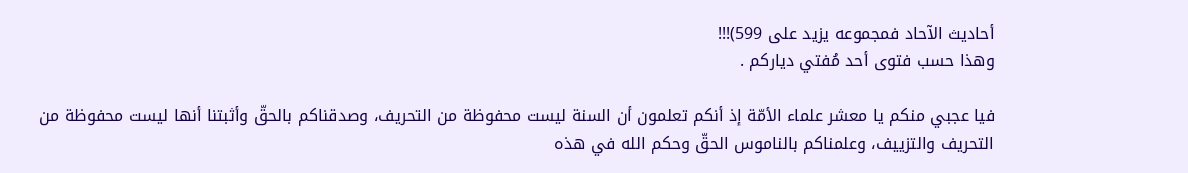أحاديث الآحاد فمجموعه يزيد على 599)!!!
وهذا حسب فتوى أحد مُفتي دياركم .

فيا عجبي منكم يا معشر علماء الأمّة إذ أنكم تعلمون أن السنة ليست محفوظة من التحريف، وصدقناكم بالحقّ وأثبتنا أنها ليست محفوظة من التحريف والتزييف، وعلمناكم بالناموس الحقّ وحكم الله في هذه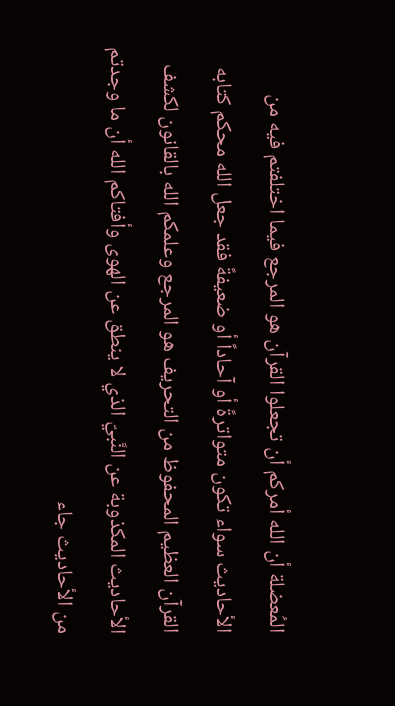المُعضلة أن الله أمركم أن تجعلوا القرآن هو المرجع فيما اختلفتم فيه من الأحاديث سواء تكون متواترةً أو آحاداً أو ضعيفةً فقد جعل الله محكم كتابه القرآن العظيم المحفوظ من التحريف هو المرجع وعلمكم الله بالقانون لكشف الأحاديث المكذوبة عن النَّبيّ الذي لا ينطق عن الهوى وأفتاكم الله أن ما وجدتم من الأحاديث جاء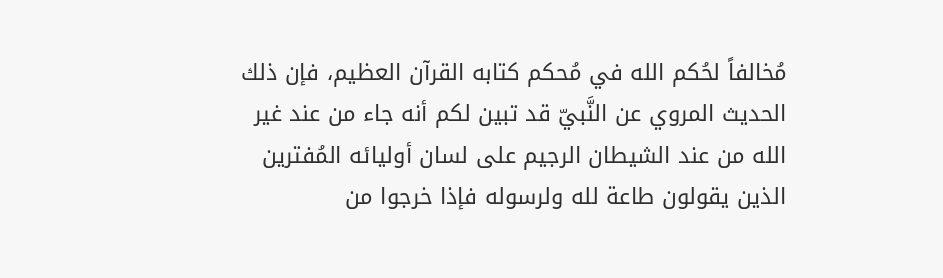مُخالفاً لحُكم الله في مُحكم كتابه القرآن العظيم، فإن ذلك الحديث المروي عن النَّبيّ قد تبين لكم أنه جاء من عند غير الله من عند الشيطان الرجيم على لسان أوليائه المُفترين الذين يقولون طاعة لله ولرسوله فإذا خرجوا من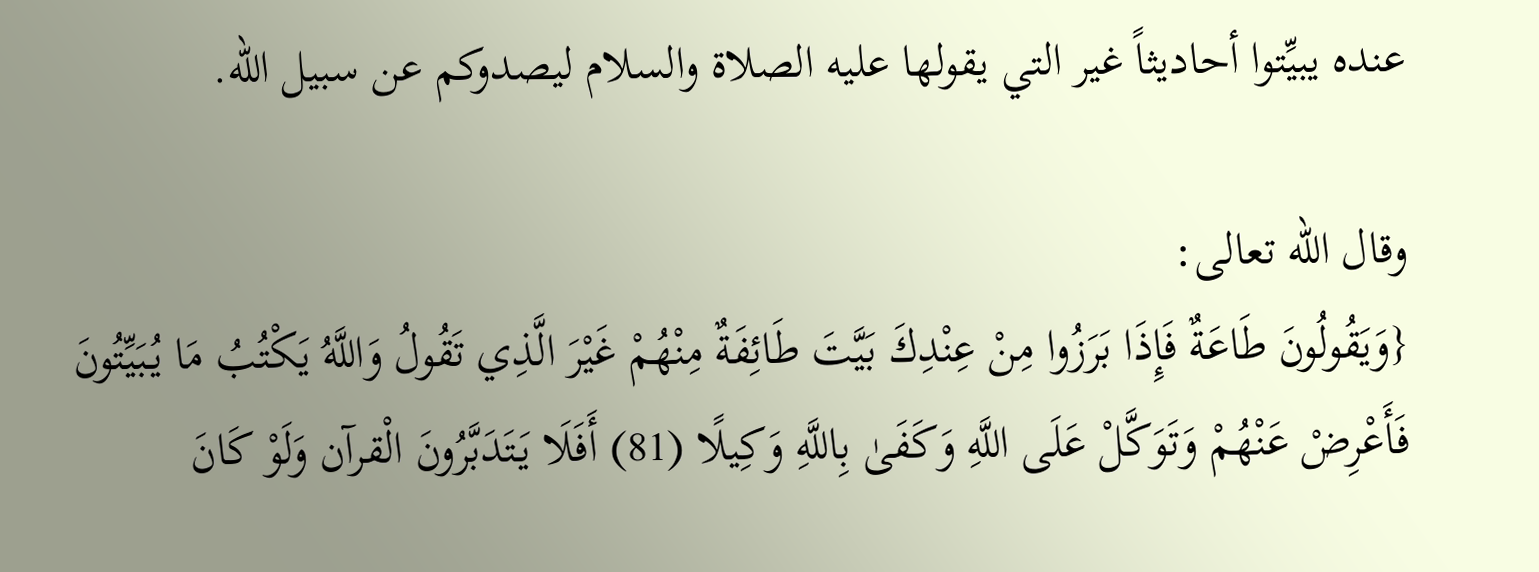عنده يبيِّتوا أحاديثاً غير التي يقولها عليه الصلاة والسلام ليصدوكم عن سبيل الله.

وقال الله تعالى:
{وَيَقُولُونَ طَاعَةٌ فَإِذَا بَرَزُوا مِنْ عِنْدِكَ بَيَّتَ طَائِفَةٌ مِنْهُمْ غَيْرَ الَّذِي تَقُولُ وَاللَّهُ يَكْتُبُ مَا يُبَيِّتُونَ فَأَعْرِضْ عَنْهُمْ وَتَوَكَّلْ عَلَى اللَّهِ وَكَفَىٰ بِاللَّهِ وَكِيلًا (81) أَفَلَا يَتَدَبَّرُونَ الْقرآن وَلَوْ كَانَ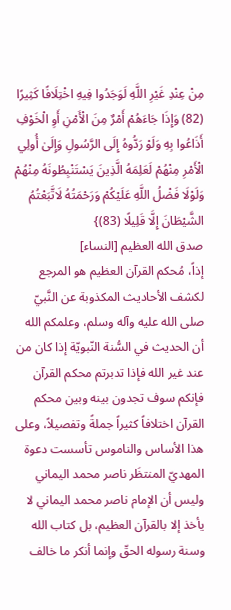مِنْ عِنْدِ غَيْرِ اللَّهِ لَوَجَدُوا فِيهِ اخْتِلَافًا كَثِيرًا (82) وَإِذَا جَاءَهُمْ أَمْرٌ مِنَ الْأَمْنِ أَوِ الْخَوْفِ أَذَاعُوا بِهِ وَلَوْ رَدُّوهُ إِلَى الرَّسُولِ وَإِلَىٰ أُولِي الْأَمْرِ مِنْهُمْ لَعَلِمَهُ الَّذِينَ يَسْتَنْبِطُونَهُ مِنْهُمْ وَلَوْلَا فَضْلُ اللَّهِ عَلَيْكُمْ وَرَحْمَتُهُ لَاتَّبَعْتُمُ الشَّيْطَانَ إِلَّا قَلِيلًا (83)}
صدق الله العظيم [النساء]
إذاً، مُحكم القرآن العظيم هو المرجع لكشف الأحاديث المكذوبة عن النَّبيّ صلى الله عليه وآله وسلم، وعلمكم الله أن الحديث في السُّنة النّبويّة إذا كان من عند غير الله فإذا تدبرتم محكم القرآن فإنكم سوف تجدون بينه وبين محكم القرآن اختلافاً كثيراً جملةً وتفصيلاً، وعلى هذا الأساس والناموس تأسست دعوة المهديّ المنتظَر ناصر محمد اليماني وليس أن الإمام ناصر محمد اليماني لا يأخذ إلا بالقرآن العظيم، بل كتاب الله وسنة رسوله الحقّ وإنما أنكر ما خالف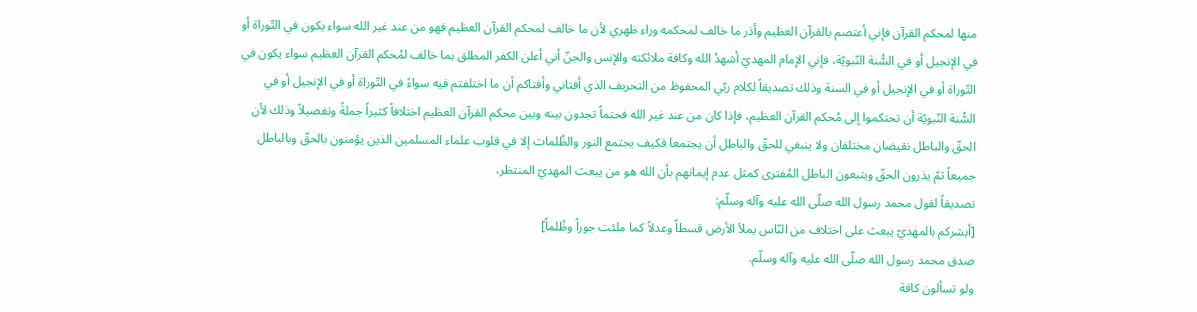منها لمحكم القرآن فإني أعتصم بالقرآن العظيم وأذر ما خالف لمحكمه وراء ظهري لأن ما خالف لمحكم القرآن العظيم فهو من عند غير الله سواء يكون في التّوراة أو في الإنجيل أو في السُّنة النّبويّة، فإني الإمام المهديّ أشهدُ الله وكافة ملائكته والإنس والجنّ أني أعلن الكفر المطلق بما خالف لمُحكم القرآن العظيم سواء يكون في التّوراة أو في الإنجيل أو في السنة وذلك تصديقاً لكلام ربّي المحفوظ من التحريف الذي أفتاني وأفتاكم أن ما اختلفتم فيه سواءً في التّوراة أو في الإنجيل أو في السُّنة النّبويّة أن تحتكموا إلى مُحكم القرآن العظيم، فإذا كان من عند غير الله فحتماً تجدون بينه وبين محكم القرآن العظيم اختلافاً كثيراً جملةً وتفصيلاً وذلك لأن الحقّ والباطل نقيضان مختلفان ولا ينبغي للحقّ والباطل أن يجتمعا فكيف يجتمع النور والظُلمات إلا في قلوب علماء المسلمين الذين يؤمنون بالحقّ وبالباطل جميعاً ثمّ يذرون الحقّ ويتبعون الباطل المُفترى كمثل عدم إيمانهم بأن الله هو من يبعث المهديّ المنتظر،
تصديقاً لقول محمد رسول الله صلّى الله عليه وآله وسلّم:
[أبشركم بالمهديّ يبعث على اختلاف من النّاس يملأ الأرض قسطاً وعدلاً كما ملئت جوراً وظُلماً]
صدق محمد رسول الله صلّى الله عليه وآله وسلّم.
ولو تسألون كافة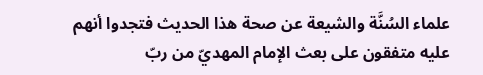علماء السُنَّة والشيعة عن صحة هذا الحديث فتجدوا أنهم عليه متفقون على بعث الإمام المهديّ من ربّ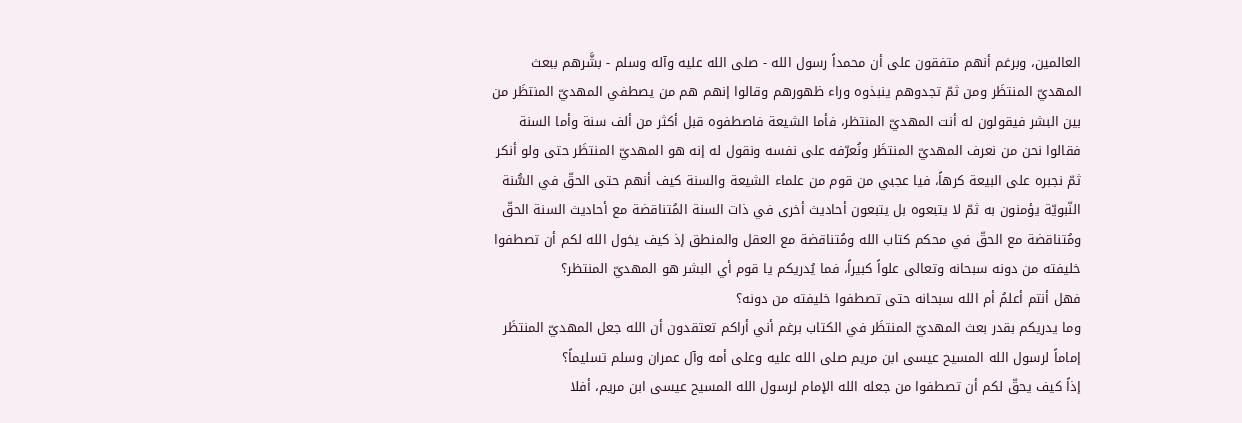العالمين، وبرغم أنهم متفقون على أن محمداً رسول الله - صلى الله عليه وآله وسلم - بشَّرهم ببعث المهديّ المنتظَر ومن ثمّ تجدوهم ينبذوه وراء ظهورهم وقالوا إنهم هم من يصطفي المهديّ المنتظَر من بين البشر فيقولون له أنت المهديّ المنتظر، فأما الشيعة فاصطفوه قبل أكثر من ألف سنة وأما السنة فقالوا نحن من نعرف المهديّ المنتظَر ونُعرّفه على نفسه ونقول له إنه هو المهديّ المنتظَر حتى ولو أنكر ثمّ نجبره على البيعة كرهاً، فيا عجبي من قوم من علماء الشيعة والسنة كيف أنهم حتى الحقّ في السُّنة النّبويّة يؤمنون به ثمّ لا يتبعوه بل يتبعون أحاديث أخرى في ذات السنة المُتناقضة مع أحاديث السنة الحقّ ومُتناقضة مع الحقّ في محكم كتاب الله ومُتناقضة مع العقل والمنطق إذ كيف يخول الله لكم أن تصطفوا خليفته من دونه سبحانه وتعالى علواً كبيراً، فما يُدريكم يا قوم أي البشر هو المهديّ المنتظر؟
فهل أنتم أعلمُ أم الله سبحانه حتى تصطفوا خليفته من دونه؟
وما يدريكم بقدر بعث المهديّ المنتظَر في الكتاب برغم أني أراكم تعتقدون أن الله جعل المهديّ المنتظَر إماماً لرسول الله المسيح عيسى ابن مريم صلى الله عليه وعلى أمه وآل عمران وسلم تسليماً؟
إذاً كيف يحقّ لكم أن تصطفوا من جعله الله الإمام لرسول الله المسيح عيسى ابن مريم، أفلا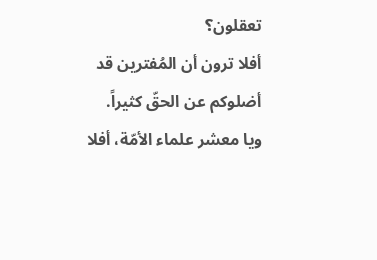تعقلون؟
أفلا ترون أن المُفترين قد أضلوكم عن الحقّ كثيراً.
ويا معشر علماء الأمّة، أفلا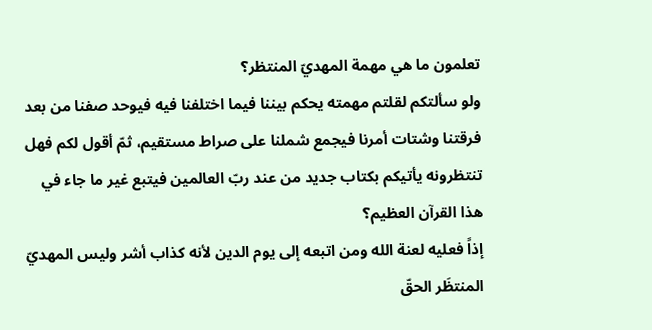تعلمون ما هي مهمة المهديّ المنتظر؟
ولو سألتكم لقلتم مهمته يحكم بيننا فيما اختلفنا فيه فيوحد صفنا من بعد فرقتنا وشتات أمرنا فيجمع شملنا على صراط مستقيم، ثمّ أقول لكم فهل تنتظرونه يأتيكم بكتاب جديد من عند ربّ العالمين فيتبع غير ما جاء في هذا القرآن العظيم؟
إذاً فعليه لعنة الله ومن اتبعه إلى يوم الدين لأنه كذاب أشر وليس المهديّ المنتظَر الحقّ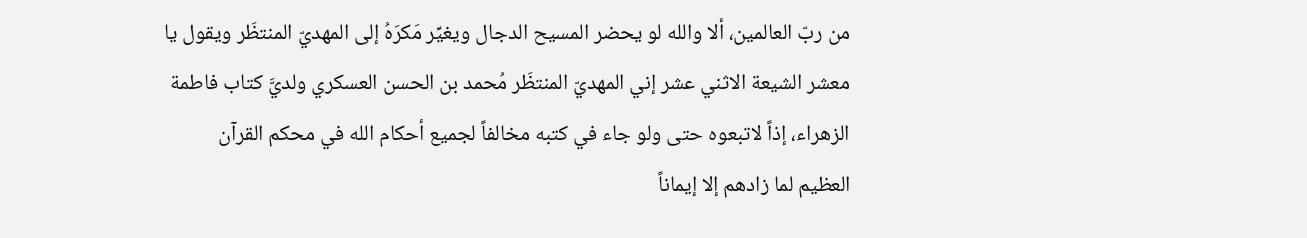من ربّ العالمين، ألا والله لو يحضر المسيح الدجال ويغيِّر مَكرَهُ إلى المهديّ المنتظَر ويقول يا معشر الشيعة الاثني عشر إني المهديّ المنتظَر مُحمد بن الحسن العسكري ولديَّ كتاب فاطمة الزهراء، إذاً لاتبعوه حتى ولو جاء في كتبه مخالفاً لجميع أحكام الله في محكم القرآن العظيم لما زادهم إلا إيماناً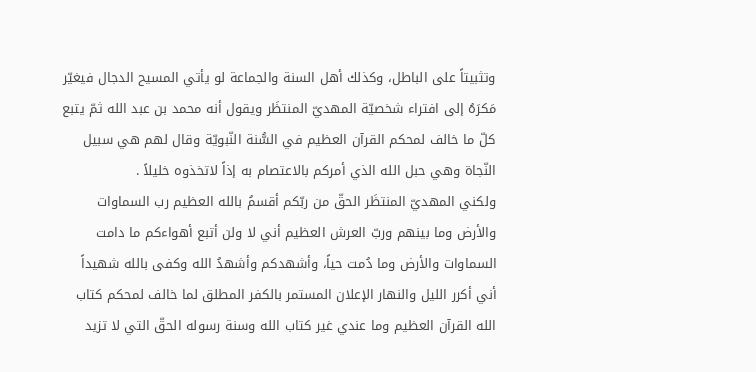وتثبيتاً على الباطل، وكذلك أهل السنة والجماعة لو يأتي المسيح الدجال فيغيّر مَكرَهُ إلى افتراء شخصيّة المهديّ المنتظَر ويقول أنه محمد بن عبد الله ثمّ يتبع كلّ ما خالف لمحكم القرآن العظيم في السُّنة النّبويّة وقال لهم هي سبيل النّجاة وهي حبل الله الذي أمركم بالاعتصام به إذاً لاتخذوه خليلاً .
ولكني المهديّ المنتظَر الحقّ من ربّكم أقسمُ بالله العظيم رب السماوات والأرض وما بينهم وربّ العرش العظيم أني لا ولن أتبع أهواءكم ما دامت السماوات والأرض وما دُمت حياً، وأشهدكم وأشهدُ الله وكفى بالله شهيداً أني أكرر الليل والنهار الإعلان المستمر بالكفر المطلق لما خالف لمحكم كتاب الله القرآن العظيم وما عندي غير كتاب الله وسنة رسوله الحقّ التي لا تزيد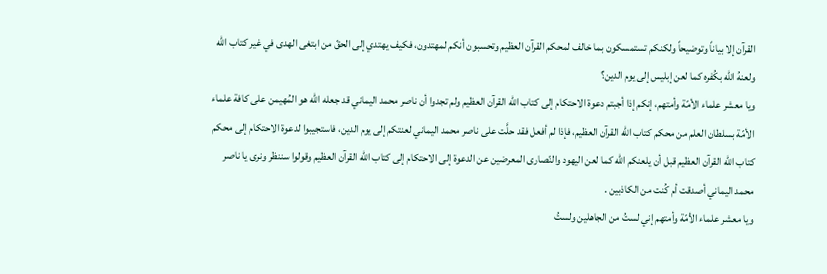القرآن إلا بياناً وتوضيحاً ولكنكم تستمسكون بما خالف لمحكم القرآن العظيم وتحسبون أنكم لمهتدون، فكيف يهتدي إلى الحقّ من ابتغى الهدى في غير كتاب الله ولعنهُ الله بكُفره كما لعن إبليس إلى يوم الدين؟
ويا معشر علماء الأمّة وأمتهم، إنكم إذا أجبتم دعوة الاحتكام إلى كتاب الله القرآن العظيم ولم تجدوا أن ناصر محمد اليماني قد جعله الله هو المُهيمن على كافة علماء الأمّة بسلطان العلم من محكم كتاب الله القرآن العظيم، فإذا لم أفعل فقد حلَّت على ناصر محمد اليماني لعنتكم إلى يوم الدين، فاستجيبوا لدعوة الاحتكام إلى محكم كتاب الله القرآن العظيم قبل أن يلعنكم الله كما لعن اليهود والنّصارى المعرضين عن الدعوة إلى الاحتكام إلى كتاب الله القرآن العظيم وقولوا سننظر ونرى يا ناصر محمد اليماني أصدقت أم كُنت من الكاذبين .
ويا معشر علماء الأمّة وأمتهم إني لستُ من الجاهلين ولستُ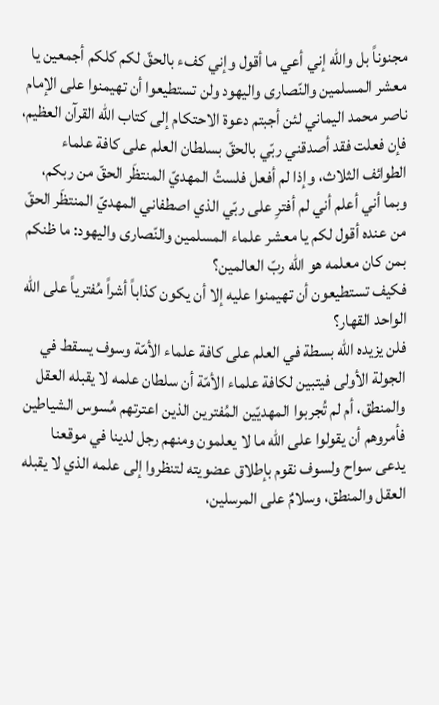مجنوناً بل والله إني أعي ما أقول وإني كفء بالحقّ لكم كلكم أجمعين يا معشر المسلمين والنّصارى واليهود ولن تستطيعوا أن تهيمنوا على الإمام ناصر محمد اليماني لئن أجبتم دعوة الاحتكام إلى كتاب الله القرآن العظيم، فإن فعلت فقد أصدقني ربّي بالحقّ بسلطان العلم على كافة علماء الطوائف الثلاث، وإذا لم أفعل فلستُ المهديّ المنتظَر الحقّ من ربكم، وبما أني أعلم أني لم أفترِ على ربّي الذي اصطفاني المهديّ المنتظَر الحقّ من عنده أقول لكم يا معشر علماء المسلمين والنّصارى واليهود: ما ظنكم بمن كان معلمه هو الله ربّ العالمين؟
فكيف تستطيعون أن تهيمنوا عليه إلا أن يكون كذاباً أشراً مُفترياً على الله الواحد القهار؟
فلن يزيده الله بسطة في العلم على كافة علماء الأمّة وسوف يسقط في الجولة الأولى فيتبين لكافة علماء الأمّة أن سلطان علمه لا يقبله العقل والمنطق، أم لم تُجربوا المهديّين المُفترين الذين اعترتهم مُسوس الشياطين فأمروهم أن يقولوا على الله ما لا يعلمون ومنهم رجل لدينا في موقعنا يدعى سواح ولسوف نقوم بإطلاق عضويته لتنظروا إلى علمه الذي لا يقبله العقل والمنطق، وسلامٌ على المرسلين،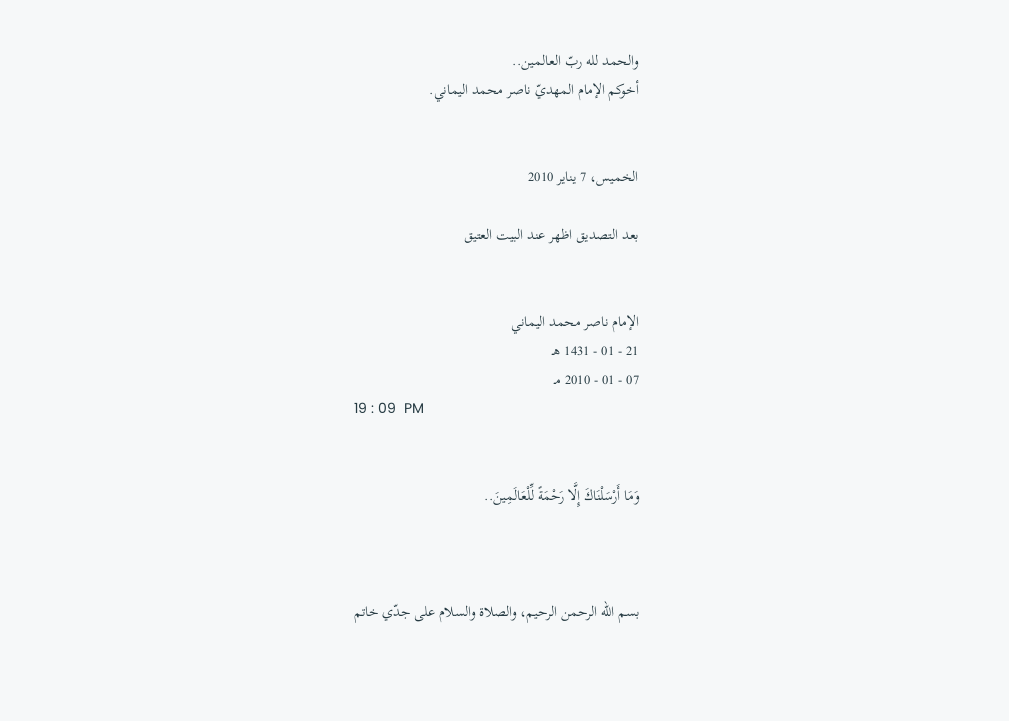والحمد لله ربّ العالمين..
أخوكم الإمام المهديّ ناصر محمد اليماني.


الخميس، 7 يناير 2010

بعد التصديق اظهر عند البيت العتيق


الإمام ناصر محمد اليماني
21 - 01 - 1431 هـ
07 - 01 - 2010 مـ
19 : 09  PM


وَمَا أَرْسَلْنَاكَ إِلَّا رَحْمَةً لِّلْعَالَمِينَ..



بسم الله الرحمن الرحيم، والصلاة والسلام على جدّي خاتم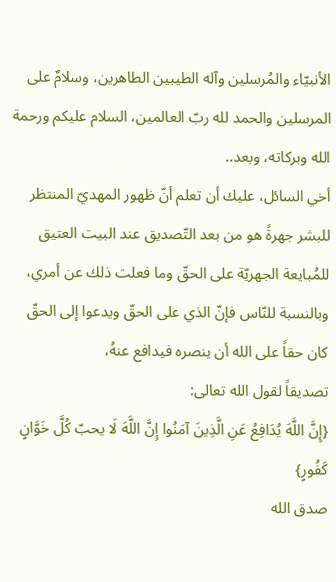الأنبيّاء والمُرسلين وآله الطيبين الطاهرين، وسلامٌ على المرسلين والحمد لله ربّ العالمين، السلام عليكم ورحمة الله وبركاته، وبعد..
أخي السائل، عليك أن تعلم أنّ ظهور المهديّ المنتظر للبشر جهرةً هو من بعد التّصديق عند البيت العتيق للمُبايعة الجهريّة على الحقّ وما فعلت ذلك عن أمري، وبالنسبة للنّاس فإنّ الذي على الحقّ ويدعوا إلى الحقّ كان حقاً على الله أن ينصره فيدافع عنهُ،
تصديقاً لقول الله تعالى:
{إِنَّ اللَّهَ يُدَافِعُ عَنِ الَّذِينَ آمَنُوا إِنَّ اللَّهَ لَا يحبّ كُلَّ خَوَّانٍ كَفُورٍ}
صدق الله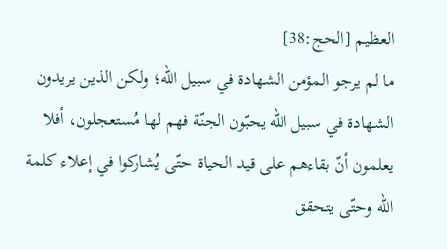العظيم [الحج:38]
ما لم يرجو المؤمن الشهادة في سبيل الله؛ ولكن الذين يريدون الشهادة في سبيل الله يحبّون الجنّة فهم لها مُستعجلون، أفلا يعلمون أنّ بقاءهم على قيد الحياة حتّى يُشاركوا في إعلاء كلمة الله وحتّى يتحقق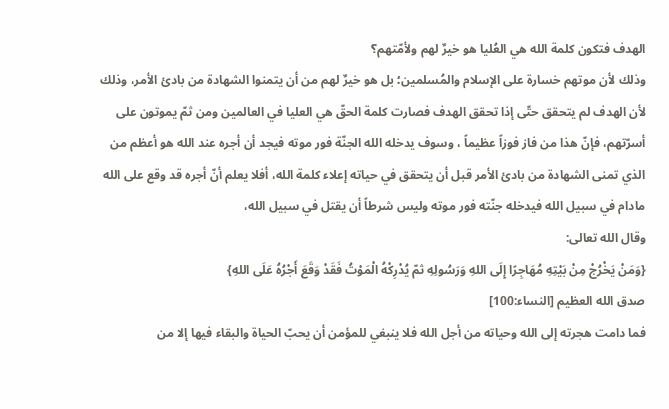الهدف فتكون كلمة الله هي العُليا هو خيرٌ لهم ولأمّتهم؟
وذلك لأن موتهم خسارة على الإسلام والمُسلمين؛ بل هو خيرٌ لهم من أن يتمنوا الشهادة من بادئ الأمر، وذلك لأن الهدف لم يتحقق حتّى إذا تحقق الهدف فصارت كلمة الحقّ هي العليا في العالمين ومن ثمّ يموتون على أسرّتهم، فإنّ هذا من فاز فوزاً عظيماً ، وسوف يدخله الله الجنّة فور موته فيجد أن أجره عند الله هو أعظم من الذي تمنى الشهادة من بادئ الأمر قبل أن يتحقق في حياته إعلاء كلمة الله، أفلا يعلم أنّ أجره قد وقع على الله مادام في سبيل الله فيدخله جنّته فور موته وليس شرطاً أن يقتل في سبيل الله،
وقال الله تعالى:
{وَمَنْ يَخْرُجْ مِنْ بَيْتِهِ مُهَاجِرًا إِلَى اللهِ وَرَسُولِهِ ثمّ يُدْرِكْهُ الْمَوْتُ فَقَدْ وَقَعَ أَجْرُهُ عَلَى اللهِ}
صدق الله العظيم [النساء:100]
فما دامت هجرته إلى الله وحياته من أجل الله فلا ينبغي للمؤمن أن يحبّ الحياة والبقاء فيها إلا من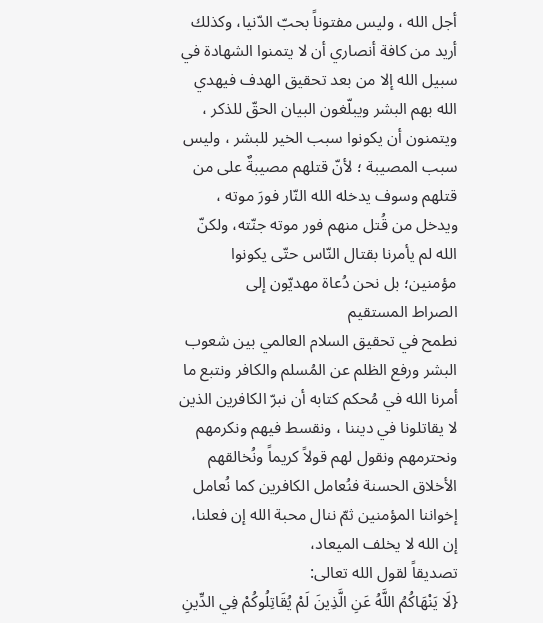أجل الله ، وليس مفتوناً بحبّ الدّنيا، وكذلك أريد من كافة أنصاري أن لا يتمنوا الشهادة في سبيل الله إلا من بعد تحقيق الهدف فيهدي الله بهم البشر ويبلّغون البيان الحقّ للذكر ، ويتمنون أن يكونوا سبب الخير للبشر ، وليس سبب المصيبة ؛ لأنّ قتلهم مصيبةٌ على من قتلهم وسوف يدخله الله النّار فورَ موته ، ويدخل من قُتل منهم فور موته جنّته، ولكنّ الله لم يأمرنا بقتال النّاس حتّى يكونوا مؤمنين؛ بل نحن دُعاة مهديّون إلى
الصراط المستقيم
نطمح في تحقيق السلام العالمي بين شعوب البشر ورفع الظلم عن المُسلم والكافر ونتبع ما أمرنا الله في مُحكم كتابه أن نبرّ الكافرين الذين لا يقاتلونا في ديننا ، ونقسط فيهم ونكرمهم ونحترمهم ونقول لهم قولاً كريماً ونُخالقهم الأخلاق الحسنة فنُعامل الكافرين كما نُعامل إخواننا المؤمنين ثمّ ننال محبة الله إن فعلنا، إن الله لا يخلف الميعاد،
تصديقاً لقول الله تعالى:
{لَا يَنْهَاكُمُ اللَّهُ عَنِ الَّذِينَ لَمْ يُقَاتِلُوكُمْ فِي الدِّينِ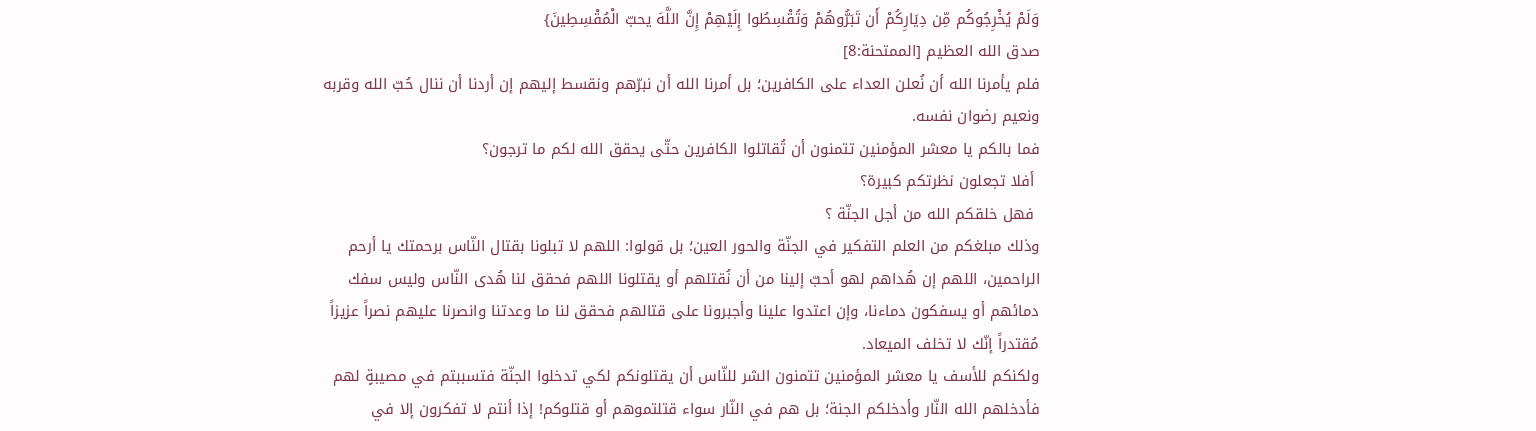وَلَمْ يُخْرِجُوكُم مِّن دِيَارِكُمْ أَن تَبَرُّوهُمْ وَتُقْسِطُوا إِلَيْهِمْ إِنَّ اللَّهَ يحبّ الْمُقْسِطِينَ}
صدق الله العظيم [الممتحنة:8]
فلم يأمرنا الله أن نُعلن العداء على الكافرين؛ بل أمرنا الله أن نبرّهم ونقسط إليهم إن أردنا أن ننال حُبّ الله وقربه ونعيم رضوان نفسه.
فما بالكم يا معشر المؤمنين تتمنون أن تُقاتلوا الكافرين حتّى يحقق الله لكم ما ترجون؟
 أفلا تجعلون نظرتكم كبيرة؟
 فهل خلقكم الله من أجل الجنّة ؟
وذلك مبلغكم من العلم التفكير في الجنّة والحور العين؛ بل قولوا: اللهم لا تبلونا بقتال النّاس برحمتك يا أرحم الراحمين، اللهم إن هُداهم لهو أحبّ إلينا من أن نُقتلهم أو يقتلونا اللهم فحقق لنا هُدى النّاس وليس سفك دمائهم أو يسفكون دماءنا، وإن اعتدوا علينا وأجبرونا على قتالهم فحقق لنا ما وعدتنا وانصرنا عليهم نصراً عزيزاً مُقتدراً إنّك لا تخلف الميعاد.
ولكنكم للأسف يا معشر المؤمنين تتمنون الشر للنّاس أن يقتلونكم لكي تدخلوا الجنّة فتسببتم في مصيبةٍ لهم فأدخلهم الله النّار وأدخلكم الجنة؛ بل هم في النّار سواء قتلتموهم أو قتلوكم! إذا أنتم لا تفكرون إلا في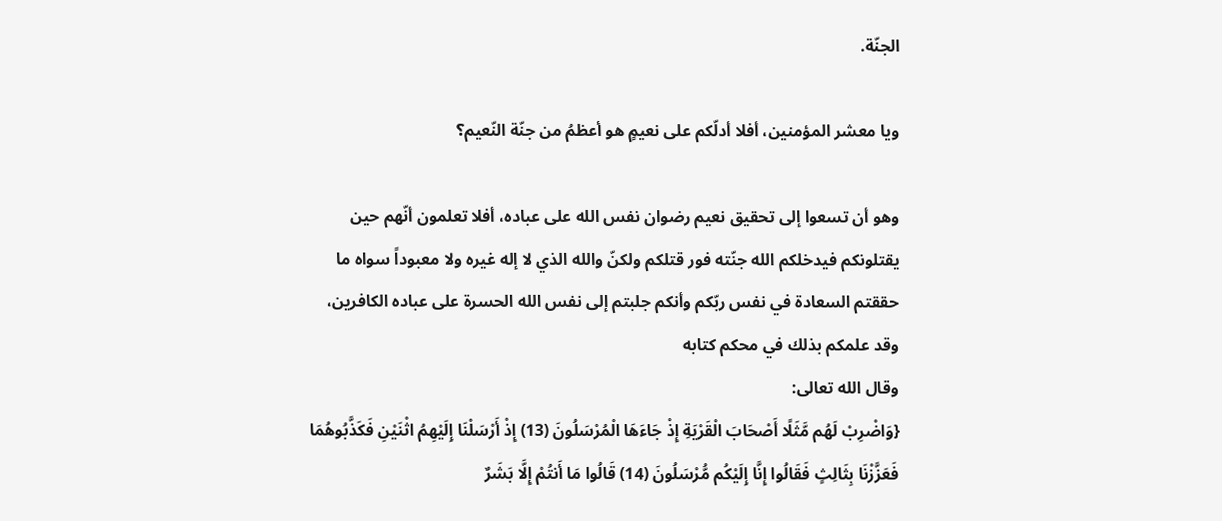الجنّة.

ويا معشر المؤمنين، أفلا أدلّكم على نعيمٍ هو أعظمُ من جنّة النّعيم؟

وهو أن تسعوا إلى تحقيق نعيم رضوان نفس الله على عباده، أفلا تعلمون أنّهم حين يقتلونكم فيدخلكم الله جنّته فور قتلكم ولكنّ والله الذي لا إله غيره ولا معبوداً سواه ما حققتم السعادة في نفس ربّكم وأنكم جلبتم إلى نفس الله الحسرة على عباده الكافرين، وقد علمكم بذلك في محكم كتابه
وقال الله تعالى:
{وَاضْرِ‌بْ لَهُم مَّثَلًا أَصْحَابَ الْقَرْ‌يَةِ إِذْ جَاءَهَا الْمُرْ‌سَلُونَ (13) إِذْ أَرْ‌سَلْنَا إِلَيْهِمُ اثْنَيْنِ فَكَذَّبُوهُمَا فَعَزَّزْنَا بِثَالِثٍ فَقَالُوا إِنَّا إِلَيْكُم مُّرْ‌سَلُونَ (14) قَالُوا مَا أَنتُمْ إِلَّا بَشَرٌ‌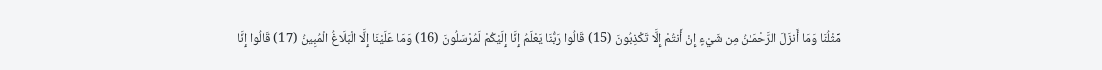مِّثْلُنَا وَمَا أَنزَلَ الرَّ‌حْمَـٰنُ مِن شَيْءٍ إِنْ أَنتُمْ إِلَّا تَكْذِبُونَ (15) قَالُوا رَ‌بُّنَا يَعْلَمُ إِنَّا إِلَيْكُمْ لَمُرْ‌سَلُونَ (16) وَمَا عَلَيْنَا إِلَّا الْبَلَاغُ الْمُبِينُ (17) قَالُوا إِنَّا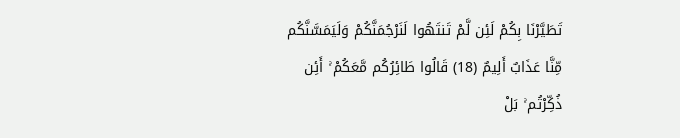تَطَيَّرْ‌نَا بِكُمْ لَئِن لَّمْ تَنتَهُوا لَنَرْ‌جُمَنَّكُمْ وَلَيَمَسَّنَّكُم مِّنَّا عَذَابٌ أَلِيمٌ (18) قَالُوا طَائِرُ‌كُم مَّعَكُمْ ۚ أَئِن ذُكِّرْ‌تُم ۚ بَلْ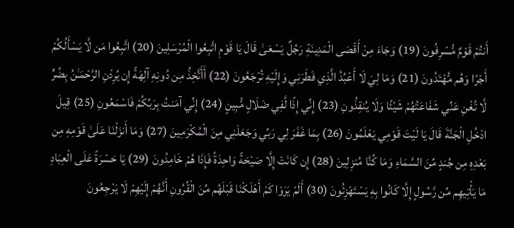أَنتُمْ قَوْمٌ مُّسْرِ‌فُونَ (19) وَجَاءَ مِنْ أَقْصَى الْمَدِينَةِ رَ‌جُلٌ يَسْعَىٰ قَالَ يَا قَوْمِ اتَّبِعُوا الْمُرْ‌سَلِينَ (20) اتَّبِعُوا مَن لَّا يَسْأَلُكُمْ أَجْرً‌ا وَهُم مُّهْتَدُونَ (21) وَمَا لِيَ لَا أَعْبُدُ الَّذِي فَطَرَ‌نِي وَإِلَيْهِ تُرْ‌جَعُونَ (22) أَأَتَّخِذُ مِن دُونِهِ آلِهَةً إِن يُرِ‌دْنِ الرَّ‌حْمَـٰنُ بِضُرٍّ‌ لَّا تُغْنِ عَنِّي شَفَاعَتُهُمْ شَيْئًا وَلَا يُنقِذُونِ (23) إِنِّي إِذًا لَّفِي ضَلَالٍ مُّبِينٍ (24) إِنِّي آمَنتُ بِرَ‌بِّكُمْ فَاسْمَعُونِ (25) قِيلَ ادْخُلِ الْجَنَّةَ قَالَ يَا لَيْتَ قَوْمِي يَعْلَمُونَ (26) بِمَا غَفَرَ‌ لِي رَ‌بِّي وَجَعَلَنِي مِنَ الْمُكْرَ‌مِينَ (27) وَمَا أَنزَلْنَا عَلَىٰ قَوْمِهِ مِن بَعْدِهِ مِن جُندٍ مِّنَ السَّمَاءِ وَمَا كُنَّا مُنزِلِينَ (28) إِن كَانَتْ إِلَّا صَيْحَةً وَاحِدَةً فَإِذَا هُمْ خَامِدُونَ (29) يَا حَسْرَ‌ةً عَلَى الْعِبَادِ مَا يَأْتِيهِم مِّن رَّ‌سُولٍ إِلَّا كَانُوا بِهِ يَسْتَهْزِئُونَ (30) أَلَمْ يَرَ‌وْا كَمْ أَهْلَكْنَا قَبْلَهُم مِّنَ الْقُرُ‌ونِ أَنَّهُمْ إِلَيْهِمْ لَا يَرْ‌جِعُونَ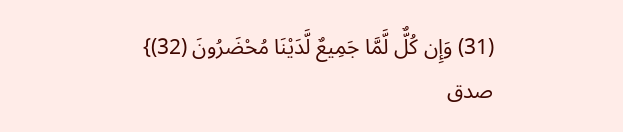(31) وَإِن كُلٌّ لَّمَّا جَمِيعٌ لَّدَيْنَا مُحْضَرُ‌ونَ (32)}
صدق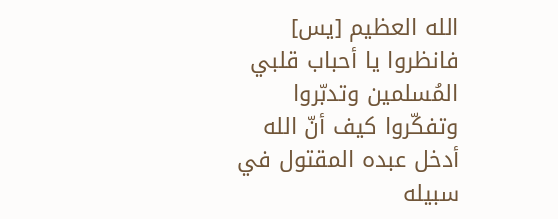الله العظيم [يس]
فانظروا يا أحباب قلبي المُسلمين وتدبّروا وتفكّروا كيف أنّ الله أدخل عبده المقتول في سبيله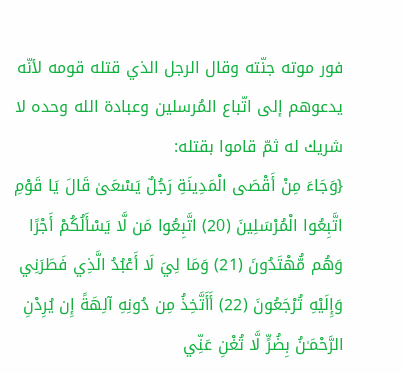فور موته جنّته وقال الرجل الذي قتله قومه لأنّه يدعوهم إلى اتّباع المُرسلين وعبادة الله وحده لا شريك له ثمّ قاموا بقتله:
{وَجَاءَ مِنْ أَقْصَى الْمَدِينَةِ رَ‌جُلٌ يَسْعَىٰ قَالَ يَا قَوْمِ اتَّبِعُوا الْمُرْ‌سَلِينَ (20) اتَّبِعُوا مَن لَّا يَسْأَلُكُمْ أَجْرً‌ا وَهُم مُّهْتَدُونَ (21) وَمَا لِيَ لَا أَعْبُدُ الَّذِي فَطَرَ‌نِي وَإِلَيْهِ تُرْ‌جَعُونَ (22) أَأَتَّخِذُ مِن دُونِهِ آلِهَةً إِن يُرِ‌دْنِ الرَّ‌حْمَـٰنُ بِضُرٍّ‌ لَّا تُغْنِ عَنِّي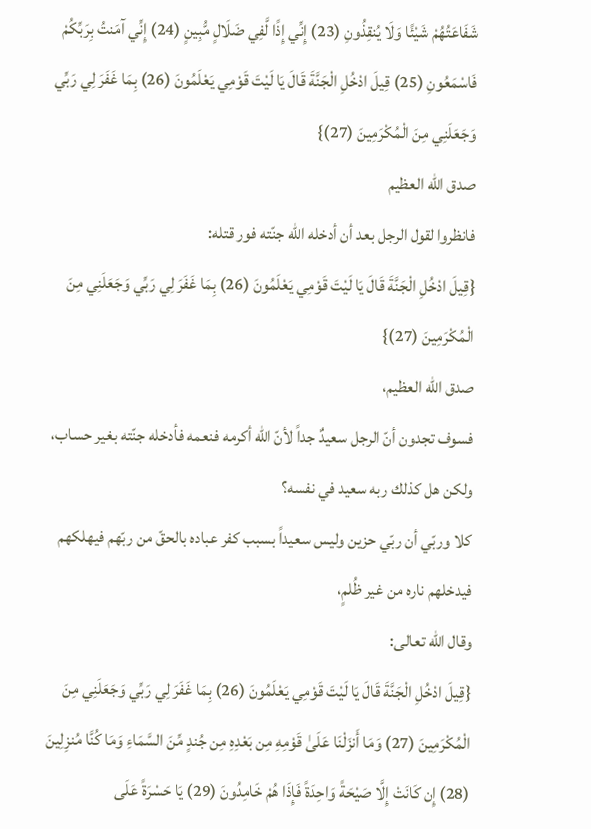شَفَاعَتُهُمْ شَيْئًا وَلَا يُنقِذُونِ (23) إِنِّي إِذًا لَّفِي ضَلَالٍ مُّبِينٍ (24) إِنِّي آمَنتُ بِرَ‌بِّكُمْ فَاسْمَعُونِ (25) قِيلَ ادْخُلِ الْجَنَّةَ قَالَ يَا لَيْتَ قَوْمِي يَعْلَمُونَ (26) بِمَا غَفَرَ‌ لِي رَ‌بِّي وَجَعَلَنِي مِنَ الْمُكْرَ‌مِينَ (27)}
صدق الله العظيم
فانظروا لقول الرجل بعد أن أدخله الله جنّته فور قتله:
{قِيلَ ادْخُلِ الْجَنَّةَ قَالَ يَا لَيْتَ قَوْمِي يَعْلَمُونَ (26) بِمَا غَفَرَ‌ لِي رَ‌بِّي وَجَعَلَنِي مِنَ الْمُكْرَ‌مِينَ (27)}
صدق الله العظيم،
فسوف تجدون أنّ الرجل سعيدٌ جداً لأنّ الله أكرمه فنعمه فأدخله جنّته بغير حساب، ولكن هل كذلك ربه سعيد في نفسه؟
كلا وربّي أن ربّي حزين وليس سعيداً بسبب كفر عباده بالحقّ من ربّهم فيهلكهم فيدخلهم ناره من غير ظُلمٍ،
وقال الله تعالى:
{قِيلَ ادْخُلِ الْجَنَّةَ قَالَ يَا لَيْتَ قَوْمِي يَعْلَمُونَ (26) بِمَا غَفَرَ‌ لِي رَ‌بِّي وَجَعَلَنِي مِنَ الْمُكْرَ‌مِينَ (27) وَمَا أَنزَلْنَا عَلَىٰ قَوْمِهِ مِن بَعْدِهِ مِن جُندٍ مِّنَ السَّمَاءِ وَمَا كُنَّا مُنزِلِينَ (28) إِن كَانَتْ إِلَّا صَيْحَةً وَاحِدَةً فَإِذَا هُمْ خَامِدُونَ (29) يَا حَسْرَ‌ةً عَلَى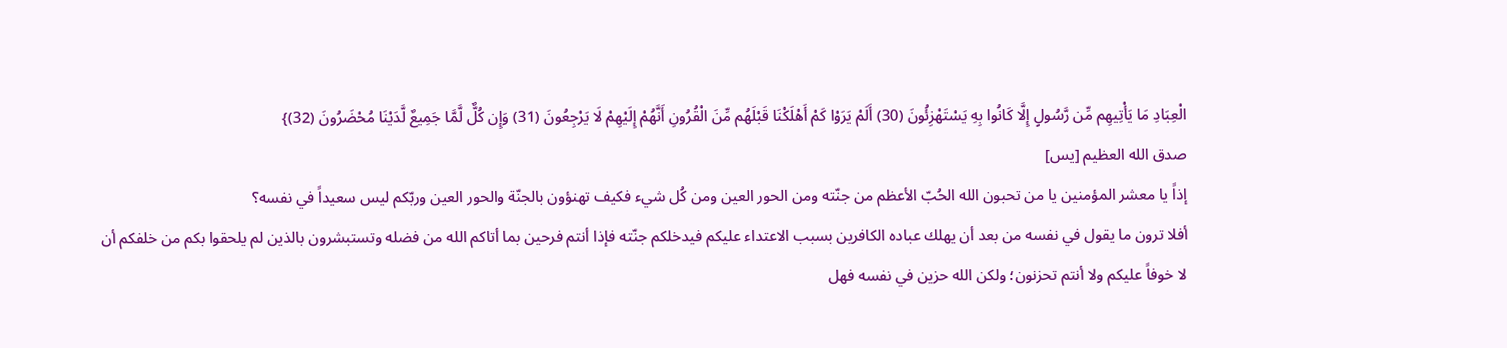الْعِبَادِ مَا يَأْتِيهِم مِّن رَّ‌سُولٍ إِلَّا كَانُوا بِهِ يَسْتَهْزِئُونَ (30) أَلَمْ يَرَ‌وْا كَمْ أَهْلَكْنَا قَبْلَهُم مِّنَ الْقُرُ‌ونِ أَنَّهُمْ إِلَيْهِمْ لَا يَرْ‌جِعُونَ (31) وَإِن كُلٌّ لَّمَّا جَمِيعٌ لَّدَيْنَا مُحْضَرُ‌ونَ (32)}
صدق الله العظيم [يس]
إذاً يا معشر المؤمنين يا من تحبون الله الحُبّ الأعظم من جنّته ومن الحور العين ومن كُل شيء فكيف تهنؤون بالجنّة والحور العين وربّكم ليس سعيداً في نفسه؟
أفلا ترون ما يقول في نفسه من بعد أن يهلك عباده الكافرين بسبب الاعتداء عليكم فيدخلكم جنّته فإذا أنتم فرحين بما أتاكم الله من فضله وتستبشرون بالذين لم يلحقوا بكم من خلفكم أن لا خوفاً عليكم ولا أنتم تحزنون؛ ولكن الله حزين في نفسه فهل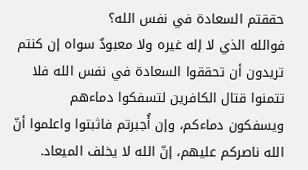حققتم السعادة في نفس الله؟
فوالله الذي لا إله غيره ولا معبودٌ سواه إن كنتم تريدون أن تحققوا السعادة في نفس الله فلا تتمنوا قتال الكافرين لتسفكوا دماءهم ويسفكون دماءكم، وإن أُجبرتم فاثبتوا واعلموا أنّ الله ناصركم عليهم، إنّ الله لا يخلف الميعاد.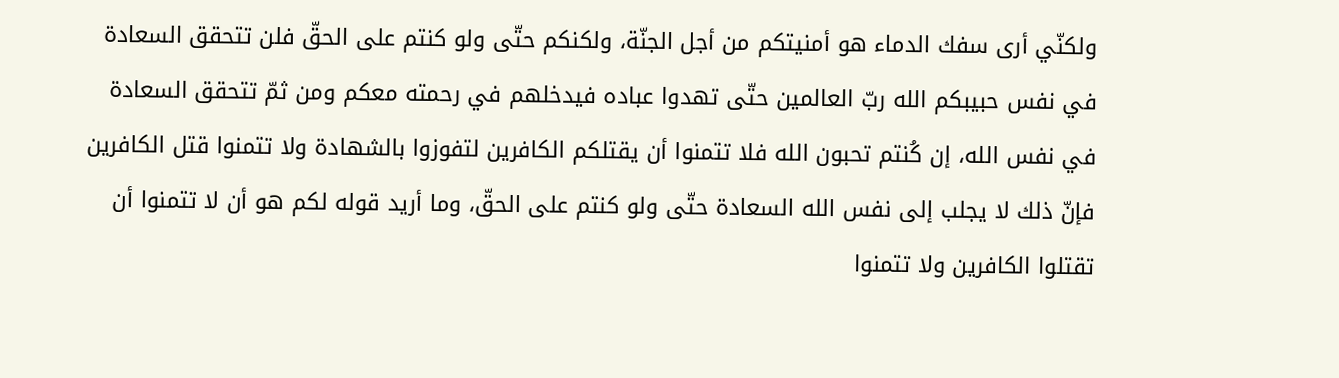ولكنّي أرى سفك الدماء هو أمنيتكم من أجل الجنّة، ولكنكم حتّى ولو كنتم على الحقّ فلن تتحقق السعادة في نفس حبيبكم الله ربّ العالمين حتّى تهدوا عباده فيدخلهم في رحمته معكم ومن ثمّ تتحقق السعادة في نفس الله، إن كُنتم تحبون الله فلا تتمنوا أن يقتلكم الكافرين لتفوزوا بالشهادة ولا تتمنوا قتل الكافرين فإنّ ذلك لا يجلب إلى نفس الله السعادة حتّى ولو كنتم على الحقّ، وما أريد قوله لكم هو أن لا تتمنوا أن تقتلوا الكافرين ولا تتمنوا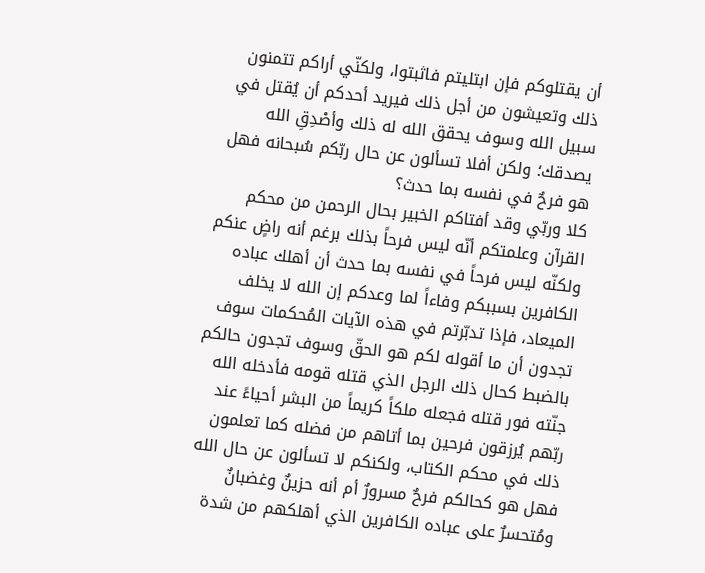أن يقتلوكم فإن ابتليتم فاثبتوا، ولكنّي أراكم تتمنون ذلك وتعيشون من أجل ذلك فيريد أحدكم أن يُقتل في سبيل الله وسوف يحقق الله له ذلك وأصْدِقِ الله يصدقك؛ ولكن أفلا تسألون عن حال ربّكم سُبحانه فهل هو فرحٌ في نفسه بما حدث؟
كلا وربّي وقد أفتاكم الخبير بحال الرحمن من محكم القرآن وعلمتكم أنّه ليس فرحاً بذلك برغم أنه راضٍ عنكم ولكنّه ليس فرحاً في نفسه بما حدث أن أهلك عباده الكافرين بسببكم وفاءاً لما وعدكم إن الله لا يخلف الميعاد، فإذا تدبّرتم في هذه الآيات المُحكمات سوف تجدون أن ما أقوله لكم هو الحقّ وسوف تجدون حالكم بالضبط كحال ذلك الرجل الذي قتله قومه فأدخله الله جنّته فور قتله فجعله ملكاً كريماً من البشر أحياءً عند ربّهم يُرزقون فرحين بما أتاهم من فضله كما تعلمون ذلك في محكم الكتاب، ولكنكم لا تسألون عن حال الله فهل هو كحالكم فرحٌ مسرورٌ أم أنه حزينٌ وغضبانٌ ومُتحسرٌ على عباده الكافرين الذي أهلكهم من شدة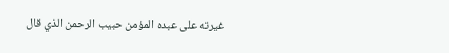غيرته على عبده المؤمن حبيب الرحمن الذي قال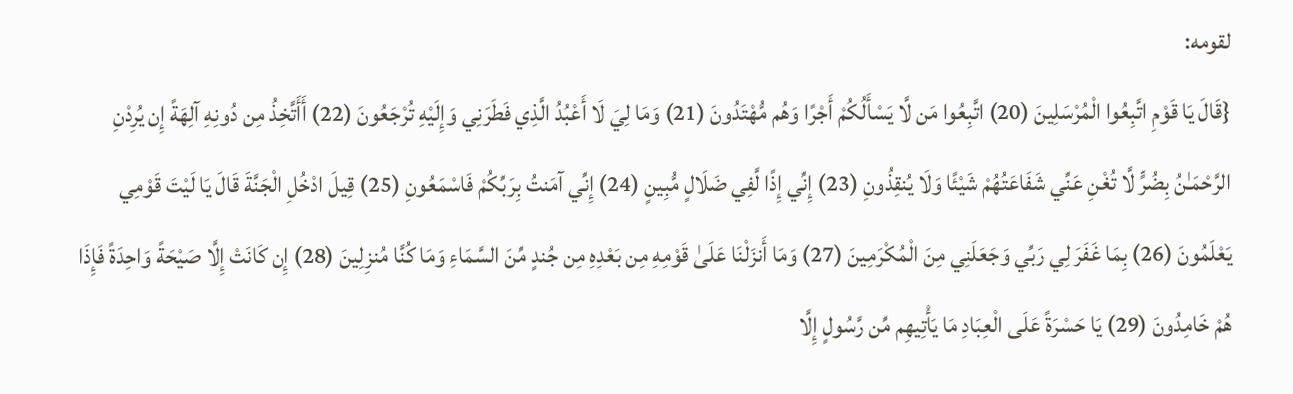لقومه:
{قَالَ يَا قَوْمِ اتَّبِعُوا الْمُرْ‌سَلِينَ (20) اتَّبِعُوا مَن لَّا يَسْأَلُكُمْ أَجْرً‌ا وَهُم مُّهْتَدُونَ (21) وَمَا لِيَ لَا أَعْبُدُ الَّذِي فَطَرَ‌نِي وَإِلَيْهِ تُرْ‌جَعُونَ (22) أَأَتَّخِذُ مِن دُونِهِ آلِهَةً إِن يُرِ‌دْنِ الرَّ‌حْمَـٰنُ بِضُرٍّ‌ لَّا تُغْنِ عَنِّي شَفَاعَتُهُمْ شَيْئًا وَلَا يُنقِذُونِ (23) إِنِّي إِذًا لَّفِي ضَلَالٍ مُّبِينٍ (24) إِنِّي آمَنتُ بِرَ‌بِّكُمْ فَاسْمَعُونِ (25) قِيلَ ادْخُلِ الْجَنَّةَ قَالَ يَا لَيْتَ قَوْمِي يَعْلَمُونَ (26) بِمَا غَفَرَ‌ لِي رَ‌بِّي وَجَعَلَنِي مِنَ الْمُكْرَ‌مِينَ (27) وَمَا أَنزَلْنَا عَلَىٰ قَوْمِهِ مِن بَعْدِهِ مِن جُندٍ مِّنَ السَّمَاءِ وَمَا كُنَّا مُنزِلِينَ (28) إِن كَانَتْ إِلَّا صَيْحَةً وَاحِدَةً فَإِذَا هُمْ خَامِدُونَ (29) يَا حَسْرَ‌ةً عَلَى الْعِبَادِ مَا يَأْتِيهِم مِّن رَّ‌سُولٍ إِلَّا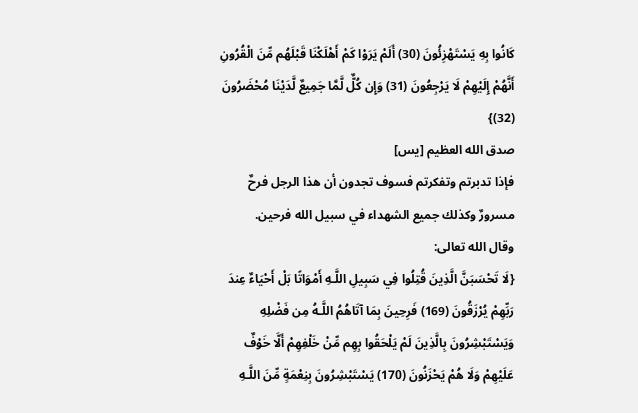كَانُوا بِهِ يَسْتَهْزِئُونَ (30) أَلَمْ يَرَ‌وْا كَمْ أَهْلَكْنَا قَبْلَهُم مِّنَ الْقُرُ‌ونِ أَنَّهُمْ إِلَيْهِمْ لَا يَرْ‌جِعُونَ (31) وَإِن كُلٌّ لَّمَّا جَمِيعٌ لَّدَيْنَا مُحْضَرُ‌ونَ (32)}
صدق الله العظيم [يس]
فإذا تدبرتم وتفكرتم فسوف تجدون أن هذا الرجل فرحٌ مسرورٌ وكذلك جميع الشهداء في سبيل الله فرحين.
وقال الله تعالى:
{لَا تَحْسَبَنَّ الَّذِينَ قُتِلُوا فِي سَبِيلِ اللَّـهِ أَمْوَاتًا بَلْ أَحْيَاءٌ عِندَ رَ‌بِّهِمْ يُرْ‌زَقُونَ (169) فَرِ‌حِينَ بِمَا آتَاهُمُ اللَّـهُ مِن فَضْلِهِ وَيَسْتَبْشِرُ‌ونَ بِالَّذِينَ لَمْ يَلْحَقُوا بِهِم مِّنْ خَلْفِهِمْ أَلَّا خَوْفٌ عَلَيْهِمْ وَلَا هُمْ يَحْزَنُونَ (170) يَسْتَبْشِرُ‌ونَ بِنِعْمَةٍ مِّنَ اللَّـهِ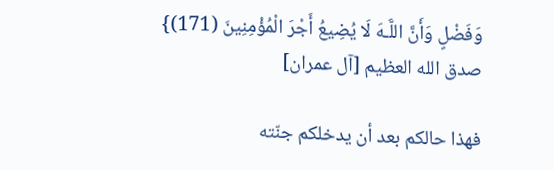وَفَضْلٍ وَأَنَّ اللَّـهَ لَا يُضِيعُ أَجْرَ‌ الْمُؤْمِنِينَ (171)}
صدق الله العظيم [آل عمران]

فهذا حالكم بعد أن يدخلكم جنّته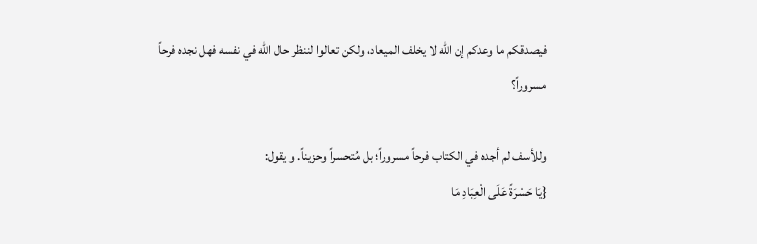فيصدقكم ما وعدكم إن الله لا يخلف الميعاد، ولكن تعالوا لننظر حال الله في نفسه فهل نجده فرحاً مسروراً؟

وللأسف لم أجده في الكتاب فرحاً مسروراً؛ بل مُتحسراً وحزيناً. و يقول:
{يَا حَسْرَ‌ةً عَلَى الْعِبَادِ مَا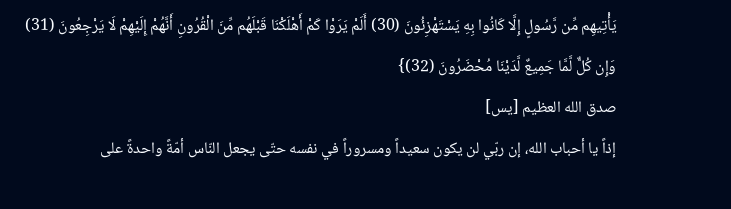يَأْتِيهِم مِّن رَّ‌سُولٍ إِلَّا كَانُوا بِهِ يَسْتَهْزِئُونَ (30) أَلَمْ يَرَ‌وْا كَمْ أَهْلَكْنَا قَبْلَهُم مِّنَ الْقُرُ‌ونِ أَنَّهُمْ إِلَيْهِمْ لَا يَرْ‌جِعُونَ (31) وَإِن كُلٌّ لَّمَّا جَمِيعٌ لَّدَيْنَا مُحْضَرُ‌ونَ (32)}
صدق الله العظيم [يس]
إذاً يا أحباب الله، إن ربّي لن يكون سعيداً ومسروراً في نفسه حتّى يجعل النّاس أمّةً واحدةً على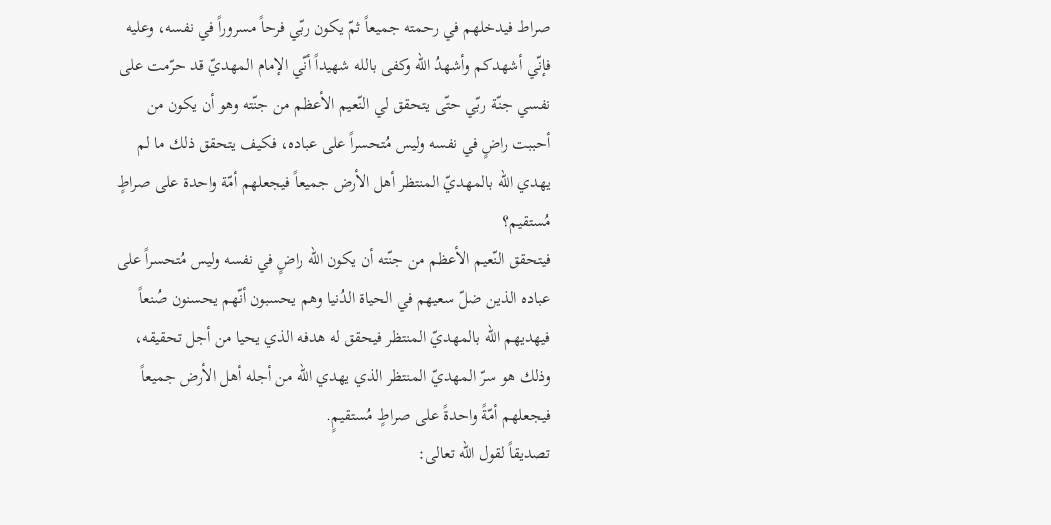صراط فيدخلهم في رحمته جميعاً ثمّ يكون ربّي فرحاً مسروراً في نفسه، وعليه فإنّي أشهدكم وأشهدُ الله وكفى بالله شهيداً أنّي الإمام المهديّ قد حرّمت على نفسي جنّة ربّي حتّى يتحقق لي النّعيم الأعظم من جنّته وهو أن يكون من أحببت راضٍ في نفسه وليس مُتحسراً على عباده، فكيف يتحقق ذلك ما لم يهدي الله بالمهديّ المنتظر أهل الأرض جميعاً فيجعلهم أمّة واحدة على صراطٍ مُستقيم؟
فيتحقق النّعيم الأعظم من جنّته أن يكون الله راضٍ في نفسه وليس مُتحسراً على عباده الذين ضلّ سعيهم في الحياة الدُنيا وهم يحسبون أنّهم يحسنون صُنعاً فيهديهم الله بالمهديّ المنتظر فيحقق له هدفه الذي يحيا من أجل تحقيقه، وذلك هو سرّ المهديّ المنتظر الذي يهدي الله من أجله أهل الأرض جميعاً فيجعلهم أمّةً واحدةً على صراطٍ مُستقيمٍ.
تصديقاً لقول الله تعالى: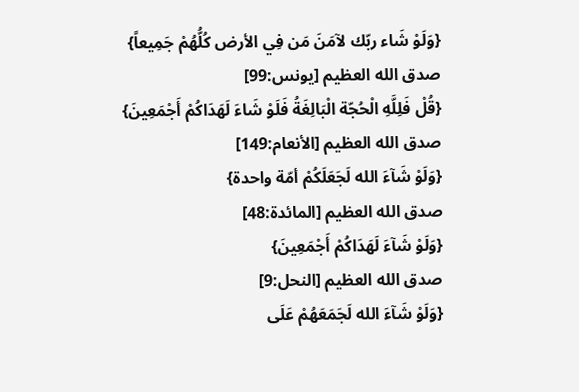{وَلَوْ شَاء ربّك لآمَنَ مَن فِي الأرض كُلُّهُمْ جَمِيعاً}
صدق الله العظيم [يونس:99]
{قُلْ فَلِلَّهِ الْحُجّة الْبَالِغَةُ فَلَوْ شَاءَ لَهَدَاكُمْ أَجْمَعِينَ}
صدق الله العظيم [الأنعام:149]
{وَلَوْ شَآءَ الله لَجَعَلَكُمْ أمّة واحدة}
صدق الله العظيم [المائدة:48]
{وَلَوْ شَآءَ لَهَدَاكُمْ أَجْمَعِينَ}
صدق الله العظيم [النحل:9]
{وَلَوْ شَآءَ الله لَجَمَعَهُمْ عَلَى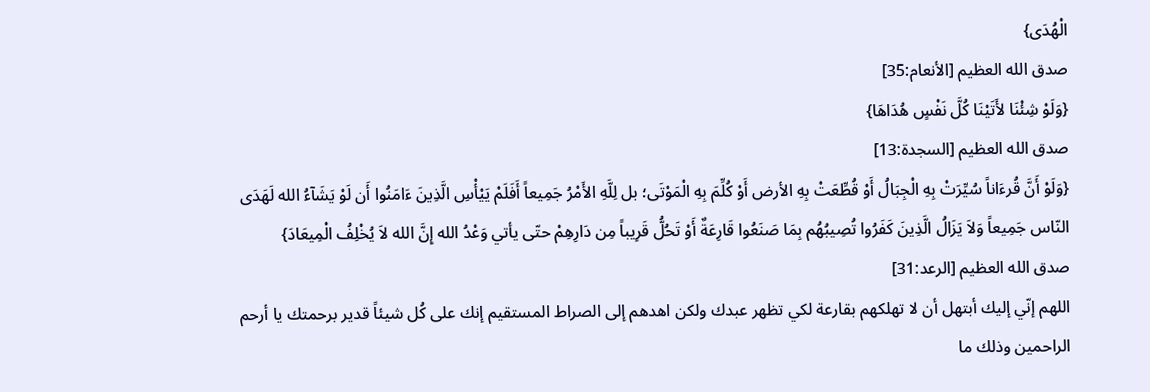الْهُدَى}
صدق الله العظيم [الأنعام:35]
{وَلَوْ شِئْنَا لأَتَيْنَا كُلَّ نَفْسٍ هُدَاهَا}
صدق الله العظيم [السجدة:13]
{وَلَوْ أَنَّ قُرءَاناً سُيِّرَتْ بِهِ الْجِبَالُ أَوْ قُطِّعَتْ بِهِ الأرض أَوْ كُلِّمَ بِهِ الْمَوْتَى؛ بل لِلَّهِ الأَمْرُ جَمِيعاً أَفَلَمْ يَيْأْسِ الَّذِينَ ءَامَنُوا أَن لَوْ يَشَآءُ الله لَهَدَى النّاس جَمِيعاً وَلاَ يَزَالُ الَّذِينَ كَفَرُوا تُصِيبُهُم بِمَا صَنَعُوا قَارِعَةٌ أَوْ تَحُلُّ قَرِيباً مِن دَارِهِمْ حتّى يأتي وَعْدُ الله إِنَّ الله لاَ يُخْلِفُ الْمِيعَادَ}
صدق الله العظيم [الرعد:31]
اللهم إنّي إليك أبتهل أن لا تهلكهم بقارعة لكي تظهر عبدك ولكن اهدهم إلى الصراط المستقيم إنك على كُل شيئاً قدير برحمتك يا أرحم الراحمين وذلك ما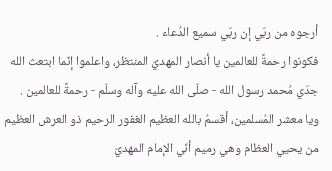أرجوه من ربّي إن ربّي سميع الدُعاء .
فكونوا رحمةً للعالمين يا أنصار المهديّ المنتظر، واعلموا إنّما ابتعث الله جدّي مُحمد رسول الله - صلّى الله عليه وآله وسلّم - رحمةً للعالمين .
ويا معشر المُسلمين، أقسمُ بالله العظيم الغفور الرحيم ذو العرش العظيم من يحيي العظام وهي رميم أنّي الإمام المهديّ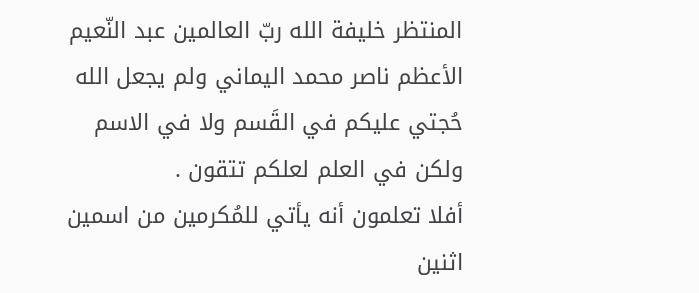المنتظر خليفة الله ربّ العالمين عبد النّعيم الأعظم ناصر محمد اليماني ولم يجعل الله حُجتي عليكم في القَسم ولا في الاسم ولكن في العلم لعلكم تتقون .
أفلا تعلمون أنه يأتي للمُكرمين من اسمين اثنين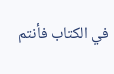في الكتاب فأنتم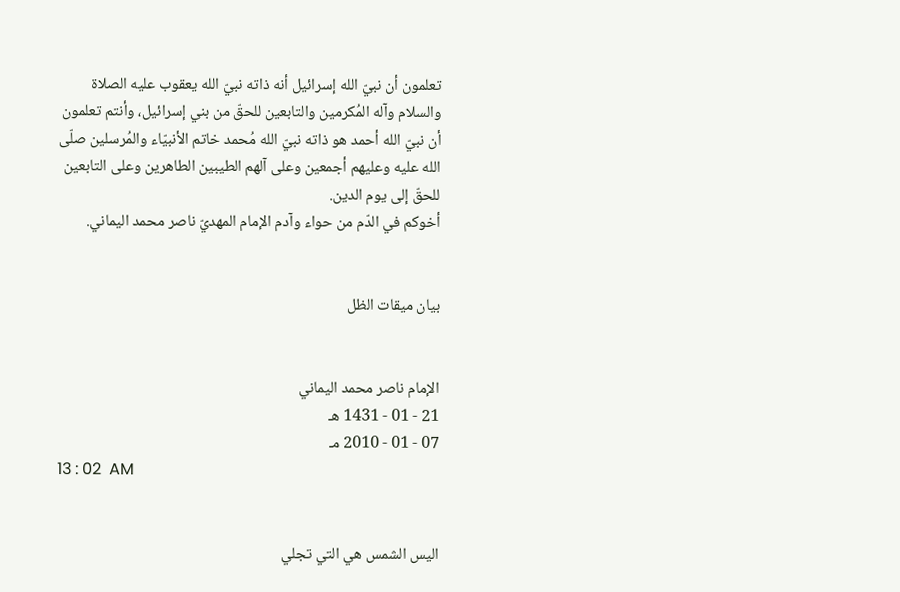تعلمون أن نبيّ الله إسرائيل أنه ذاته نبيّ الله يعقوب عليه الصلاة والسلام وآله المُكرمين والتابعين للحقّ من بني إسرائيل، وأنتم تعلمون أن نبيّ الله أحمد هو ذاته نبيّ الله مُحمد خاتم الأنبيّاء والمُرسلين صلّى الله عليه وعليهم أجمعين وعلى آلهم الطيبين الطاهرين وعلى التابعين للحقّ إلى يوم الدين.
أخوكم في الدّم من حواء وآدم الإمام المهديّ ناصر محمد اليماني.


بيان ميقات الظل


الإمام ناصر محمد اليماني
21 - 01 - 1431 هـ
07 - 01 - 2010 مـ
13 : 02  AM


اليس الشمس هي التي تجلي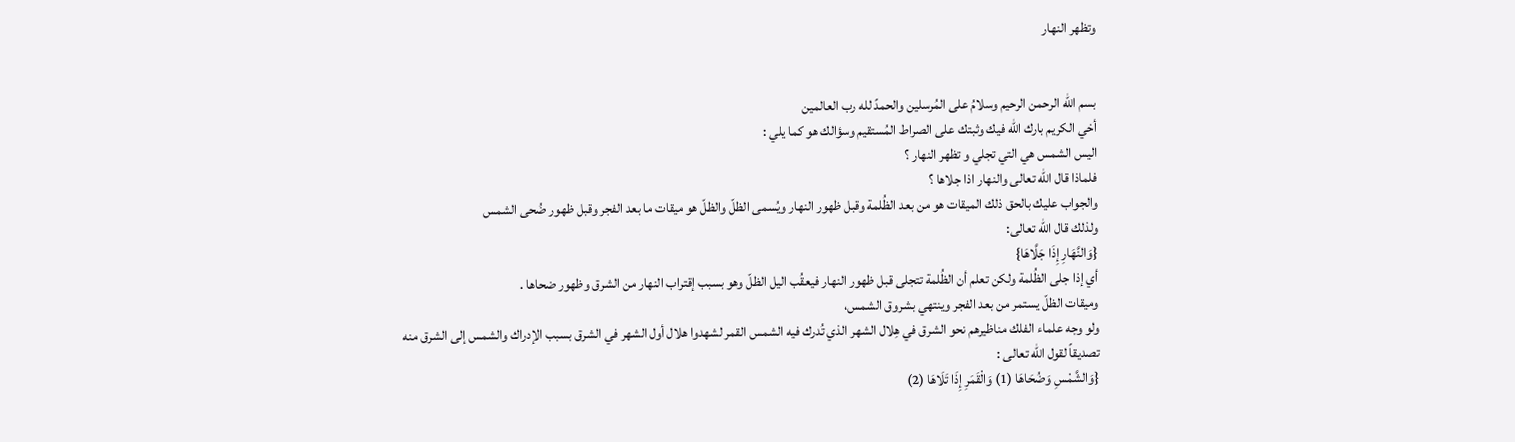وتظهر النهار


بسم الله الرحمن الرحيم وسلامُ على المُرسلين والحمدً لله رب العالمين
أخي الكريم بارك الله فيك وثبتك على الصراط المُستقيم وسؤالك هو كما يلي :
اليس الشمس هي التي تجلي و تظهر النهار ؟
فلماذا قال الله تعالى والنهار اذا جلاها ؟
والجواب عليك بالحق ذلك الميقات هو من بعد الظُلمة وقبل ظهور النهار ويُسمى الظلّ والظلّ هو ميقات ما بعد الفجر وقبل ظهور ضُحى الشمس
ولذلك قال الله تعالى:
{وَالنَّهَارِ إِذَا جَلَّاهَا}
أي إذا جلى الظُلمة ولكن تعلم أن الظُلمة تتجلى قبل ظهور النهار فيعقُب اليل الظلّ وهو بسبب إقتراب النهار من الشرق وظهور ضحاها .
وميقات الظلّ يستمر من بعد الفجر وينتهي بشروق الشمس،
ولو وجه علماء الفلك مناظيرهم نحو الشرق في هِلال الشهر الذي تُدرك فيه الشمس القمر لشهدوا هلال أول الشهر في الشرق بسبب الإدراك والشمس إلى الشرق منه
تصديقاً لقول الله تعالى :
{وَالشَّمْسِ وَضُحَاهَا (1) وَالْقَمَرِ إِذَا تَلَاهَا (2)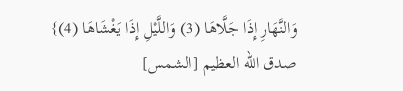وَالنَّهَارِ إِذَا جَلَّاهَا (3) وَاللَّيْلِ إِذَا يَغْشَاهَا (4)}
صدق الله العظيم [الشمس]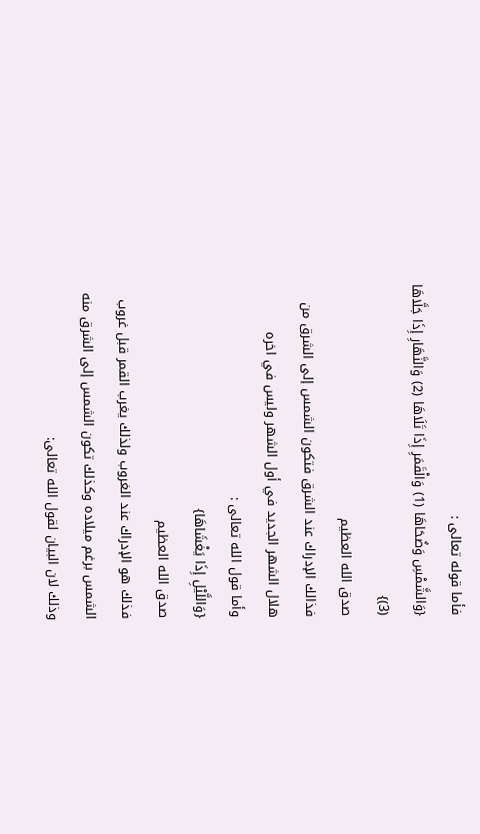فأما قوله تعالى :
{وَالشَّمْسِ وَضُحَاهَا (1) وَالْقَمَرِ إِذَا تَلَاهَا (2) وَالنَّهَارِ إِذَا جَلَّاهَا (3)}
صدق الله العظيم
فذالك الإدراك عند الشرق فتكون الشمس إلى الشرق من هلال الشهر الجديد في أول الشهر وليس في اخره
وأما قول الله تعالى :
{وَاللَّيْلِ إِذَا يَغْشَاهَا}
صدق الله العظيم
فذلك هو الإدراك عند الغروب ولذلك يغرب القمر قبل غروب الشمس برغم ميلاده وكذلك تكون الشمس إلى الشرق منه وذلك لان البيان لقول الله تعالى: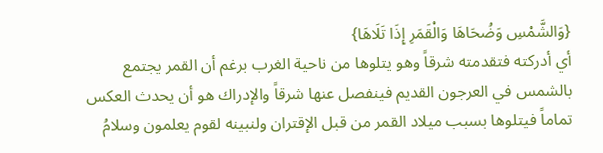{وَالشَّمْسِ وَضُحَاهَا وَالْقَمَرِ إِذَا تَلَاهَا}
أي أدركته فتقدمته شرقاً وهو يتلوها من ناحية الغرب برغم أن القمر يجتمع بالشمس في العرجون القديم فينفصل عنها شرقاً والإدراك هو أن يحدث العكس تماماً فيتلوها بسبب ميلاد القمر من قبل الإقتران ولنبينه لقوم يعلمون وسلامُ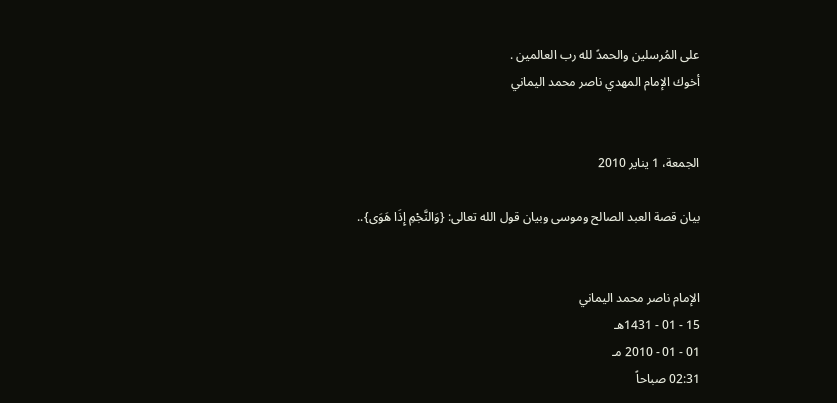على المُرسلين والحمدً لله رب العالمين .
أخوك الإمام المهدي ناصر محمد اليماني


الجمعة، 1 يناير 2010

بيان قصة العبد الصالح وموسى وبيان قول الله تعالى: {وَالنَّجْمِ إِذَا هَوَى}..


الإمام ناصر محمد اليماني
15 - 01 - 1431هـ
01 - 01 - 2010 مـ
02:31 صباحاً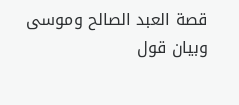قصة العبد الصالح وموسى
وبيان قول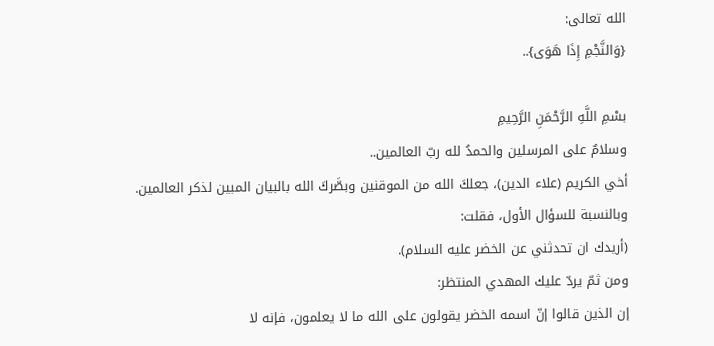الله تعالى:
{وَالنَّجْمِ إِذَا هَوَى}..

بسْمِ اللَّهِ الرَّحْمَنِ الرَّحِيمِ
وسلامٌ على المرسلين والحمدُ لله ربّ العالمين..
أخي الكريم (علاء الدين)، جعلكَ الله من الموقنين وبصَّركَ الله بالبيان المبين لذكر العالمين.
وبالنسبة للسؤال الأول، فقلت:
(أريدك ان تحدثني عن الخضر عليه السلام).
ومن ثمّ يردّ عليك المهدي المنتظر:
إن الذين قالوا إنّ اسمه الخضر يقولون على الله ما لا يعلمون، فإنه لا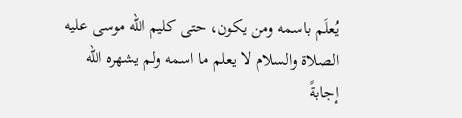يُعلَم باسمه ومن يكون، حتى كليم الله موسى عليه الصلاة والسلام لا يعلم ما اسمه ولم يشهره الله إجابةً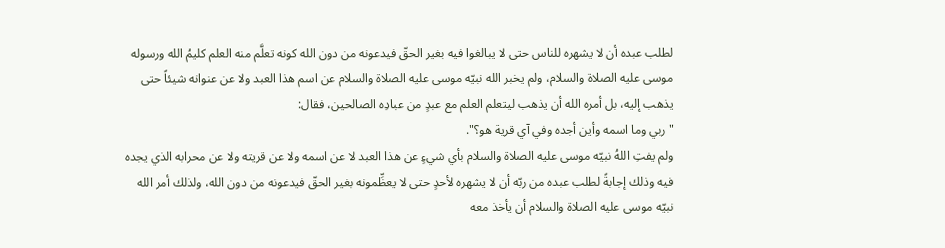لطلب عبده أن لا يشهره للناس حتى لا يبالغوا فيه بغير الحقّ فيدعونه من دون الله كونه تعلَّم منه العلم كليمُ الله ورسوله موسى عليه الصلاة والسلام، ولم يخبر الله نبيّه موسى عليه الصلاة والسلام عن اسم هذا العبد ولا عن عنوانه شيئاً حتى يذهب إليه، بل أمره الله أن يذهب ليتعلم العلم مع عبدٍ من عبادِه الصالحين، فقال:
"ربي وما اسمه وأين أجده وفي آي قرية هو؟".
ولم يفتِ اللهُ نبيّه موسى عليه الصلاة والسلام بأي شيءٍ عن هذا العبد لا عن اسمه ولا عن قريته ولا عن محرابه الذي يجده فيه وذلك إجابةً لطلب عبده من ربّه أن لا يشهره لأحدٍ حتى لا يعظِّمونه بغير الحقّ فيدعونه من دون الله، ولذلك أمر الله نبيّه موسى عليه الصلاة والسلام أن يأخذ معه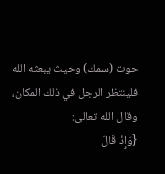حوت (سمك) وحيث يبعثه الله فلينتظر الرجل في ذلك المكان،
وقال الله تعالى:
{وَإِذْ قَالَ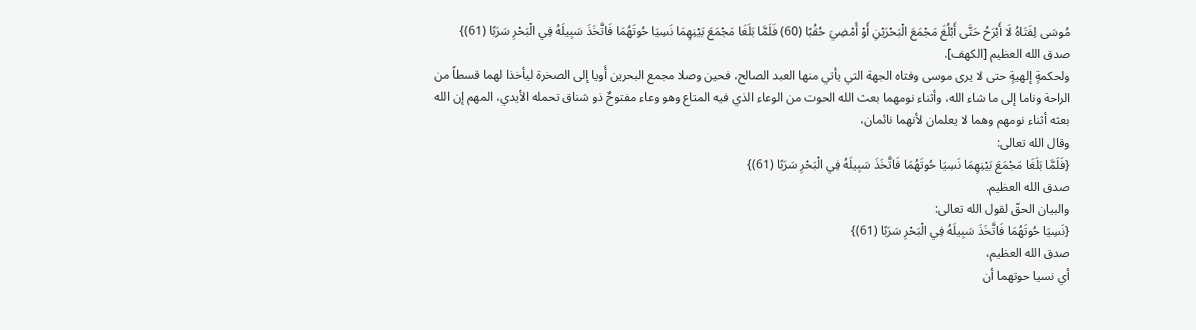مُوسَى لِفَتَاهُ لَا أَبْرَحُ حَتَّى أَبْلُغَ مَجْمَعَ الْبَحْرَيْنِ أَوْ أَمْضِيَ حُقُبًا (60) فَلَمَّا بَلَغَا مَجْمَعَ بَيْنِهِمَا نَسِيَا حُوتَهُمَا فَاتَّخَذَ سَبِيلَهُ فِي الْبَحْرِ سَرَبًا (61)}
صدق الله العظيم [الكهف].
ولحكمةٍ إلهيةٍ حتى لا يرى موسى وفتاه الجهة التي يأتي منها العبد الصالح، فحين وصلا مجمع البحرين أَويا إلى الصخرة ليأخذا لهما قسطاً من الراحة وناما إلى ما شاء الله، وأثناء نومهما بعث الله الحوت من الوعاء الذي فيه المتاع وهو وعاء مفتوحٌ ذو شناق تحمله الأيدي، المهم إن الله بعثه أثناء نومهم وهما لا يعلمان لأنهما نائمان،
وقال الله تعالى:
{فَلَمَّا بَلَغَا مَجْمَعَ بَيْنِهِمَا نَسِيَا حُوتَهُمَا فَاتَّخَذَ سَبِيلَهُ فِي الْبَحْرِ سَرَبًا (61)}
صدق الله العظيم.
والبيان الحقّ لقول الله تعالى:
{نَسِيَا حُوتَهُمَا فَاتَّخَذَ سَبِيلَهُ فِي الْبَحْرِ سَرَبًا (61)}
صدق الله العظيم،
أي نسيا حوتهما أن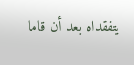يتفقداه بعد أن قاما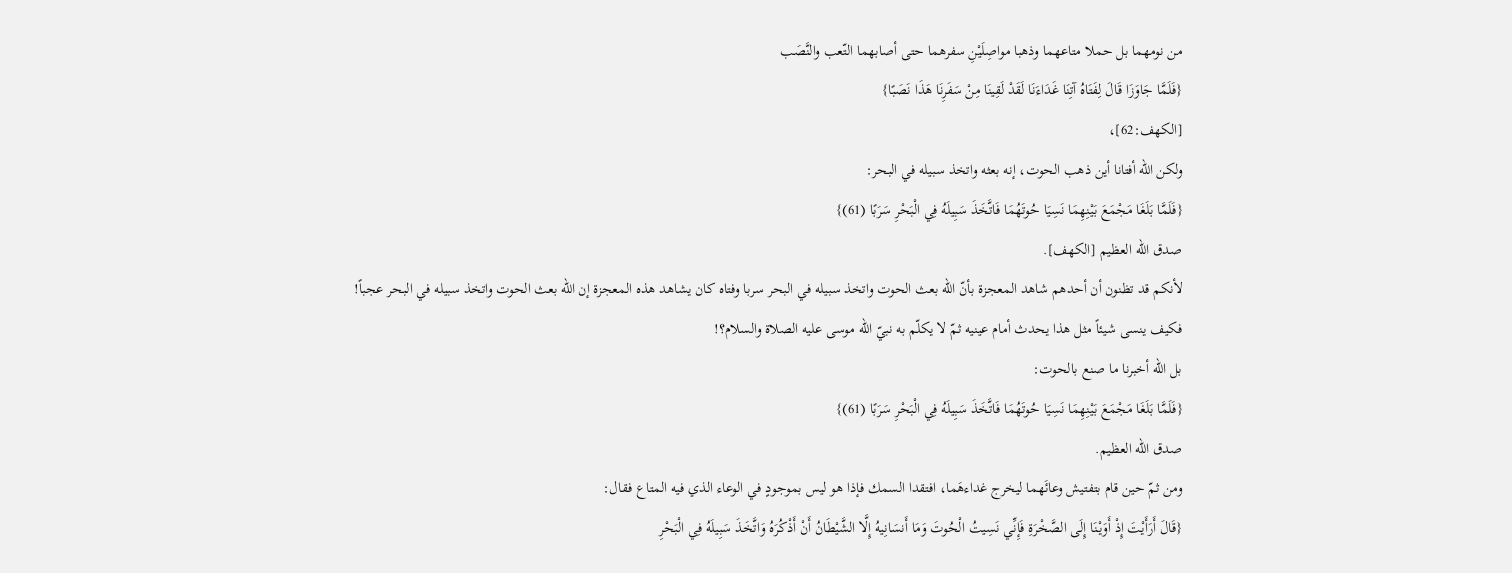من نومهما بل حملا متاعهما وذهبا مواصِلَيْنِ سفرهما حتى أصابهما التّعب والنَّصَب
{فَلَمَّا جَاوَزَا قَالَ لِفَتَاهُ آتِنَا غَدَاءَنَا لَقَدْ لَقِينَا مِنْ سَفَرِنَا هَذَا نَصَبًا}
[الكهف:62]،
ولكن الله أفتانا أين ذهب الحوت، إنه بعثه واتخذ سبيله في البحر:
{فَلَمَّا بَلَغَا مَجْمَعَ بَيْنِهِمَا نَسِيَا حُوتَهُمَا فَاتَّخَذَ سَبِيلَهُ فِي الْبَحْرِ سَرَبًا (61)}
صدق الله العظيم [الكهف].
لأنكم قد تظنون أن أحدهم شاهد المعجزة بأنّ الله بعث الحوت واتخذ سبيله في البحر سربا وفتاه كان يشاهد هذه المعجزة إن الله بعث الحوت واتخذ سبيله في البحر عجباً!
فكيف ينسى شيئاً مثل هذا يحدث أمام عينيه ثمّ لا يكلّم به نبيّ الله موسى عليه الصلاة والسلام؟!
بل الله أخبرنا ما صنع بالحوت:
{فَلَمَّا بَلَغَا مَجْمَعَ بَيْنِهِمَا نَسِيَا حُوتَهُمَا فَاتَّخَذَ سَبِيلَهُ فِي الْبَحْرِ سَرَبًا (61)}
صدق الله العظيم.
ومن ثمّ حين قام بتفتيش وعائَهما ليخرج غداءهَما، افتقدا السمك فإذا هو ليس بموجودٍ في الوعاء الذي فيه المتاع فقال:
{قَالَ أَرَأَيْتَ إِذْ أَوَيْنَا إِلَى الصَّخْرَةِ فَإِنِّي نَسِيتُ الْحُوتَ وَمَا أَنسَانِيهُ إِلَّا الشَّيْطَانُ أَنْ أَذْكُرَهُ وَاتَّخَذَ سَبِيلَهُ فِي الْبَحْرِ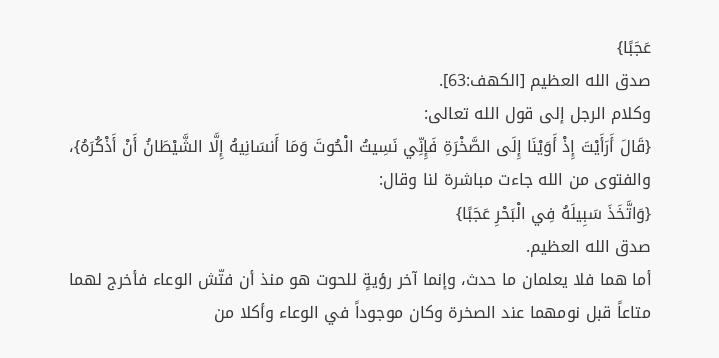عَجَبًا}
صدق الله العظيم [الكهف:63].
وكلام الرجل إلى قول الله تعالى:
{قَالَ أَرَأَيْتَ إِذْ أَوَيْنَا إِلَى الصَّخْرَةِ فَإِنِّي نَسِيتُ الْحُوتَ وَمَا أَنسَانِيهُ إِلَّا الشَّيْطَانُ أَنْ أَذْكُرَهُ}،
والفتوى من الله جاءت مباشرة لنا وقال:
{وَاتَّخَذَ سَبِيلَهُ فِي الْبَحْرِ عَجَبًا}
صدق الله العظيم.
أما هما فلا يعلمان ما حدث، وإنما آخر رؤيةٍ للحوت هو منذ أن فتّش الوعاء فأخرج لهما متاعاً قبل نومهما عند الصخرة وكان موجوداً في الوعاء وأكلا من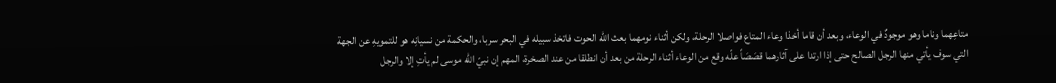متاعِهما وناما وهو موجودٌ في الوعاء، وبعد أن قاما أخذا وعاء المتاع فواصلا الرحلة، ولكن أثناء نومهما بعث الله الحوت فاتخذ سبيله في البحر سربا، والحكمة من نسيانِه هو للتمويهِ عن الجهة التي سوف يأتي منها الرجل الصالح حتى إذا ارتدا على آثارهما قصَصَاً علّه وقع من الوعاء أثناء الرحلة من بعد أن انطلقا من عند الصخرة، المهم إن نبيّ الله موسى لم يأتِ إلا والرجل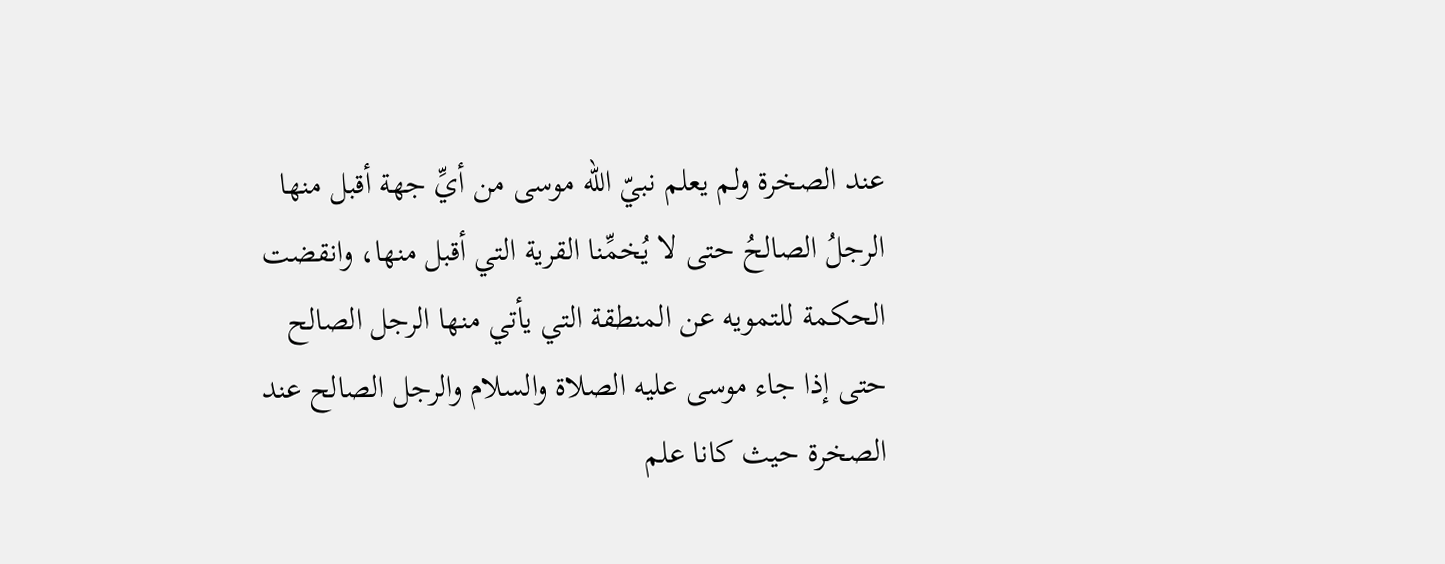عند الصخرة ولم يعلم نبيّ الله موسى من أيِّ جهة أقبل منها الرجلُ الصالحُ حتى لا يُخمِّنا القرية التي أقبل منها، وانقضت الحكمة للتمويه عن المنطقة التي يأتي منها الرجل الصالح حتى إذا جاء موسى عليه الصلاة والسلام والرجل الصالح عند الصخرة حيث كانا علم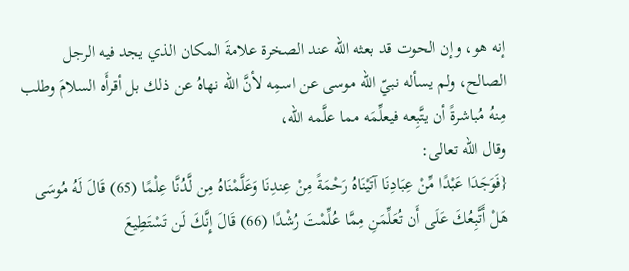إنه هو، وإن الحوت قد بعثه الله عند الصخرة علامةَ المكان الذي يجد فيه الرجل الصالح، ولم يسأله نبيّ الله موسى عن اسمِه لأنَّ الله نهاهُ عن ذلك بل أقرأَه السلامَ وطلب مِنهُ مُباشرةً أن يتَّبِعه فيعلِّمَه مما علَّمه الله،
وقال الله تعالى:
{فَوَجَدَا عَبْدًا مِّنْ عِبَادِنَا آتَيْنَاهُ رَحْمَةً مِنْ عِندِنَا وَعَلَّمْنَاهُ مِن لَّدُنَّا عِلْمًا (65) قَالَ لَهُ مُوسَى هَلْ أَتَّبِعُكَ عَلَى أَن تُعَلِّمَنِ مِمَّا عُلِّمْتَ رُشْدًا (66) قَالَ إِنَّكَ لَن تَسْتَطِيعَ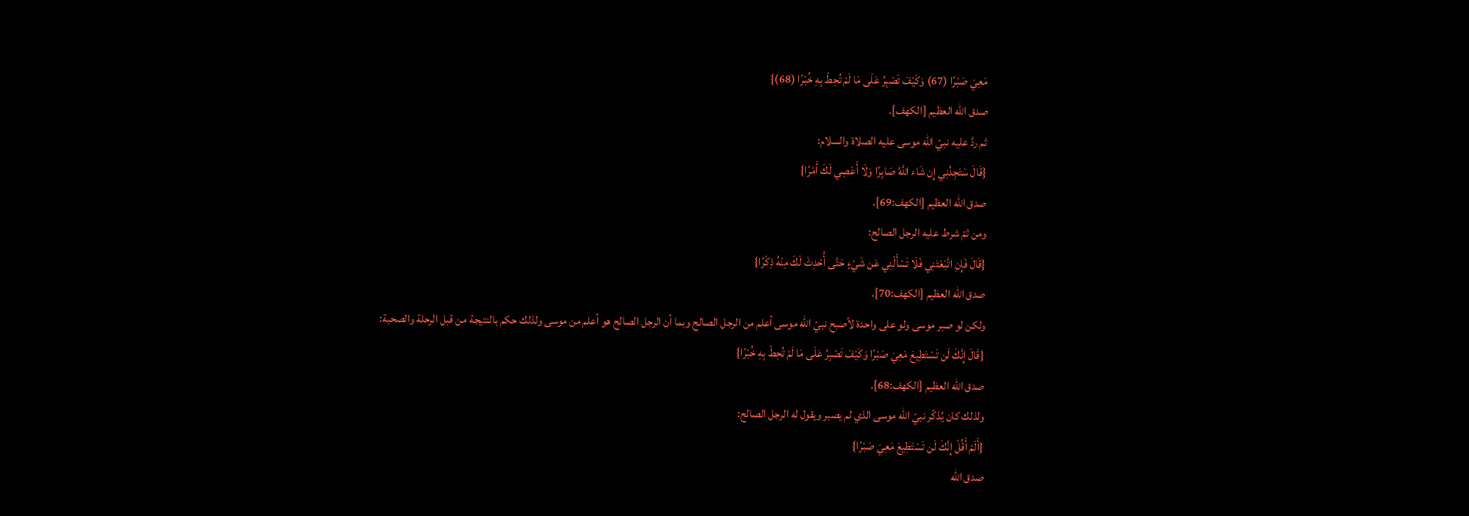مَعِيَ صَبْرًا (67) وَكَيْفَ تَصْبِرُ عَلَى مَا لَمْ تُحِطْ بِهِ خُبْرًا (68)}
صدق الله العظيم [الكهف].
ثم ردَّ عليه نبيّ الله موسى عليه الصلاة والسلام:
{قَالَ سَتَجِدُنِي إِن شَاء اللَّهُ صَابِرًا وَلَا أَعْصِي لَكَ أَمْرًا}
صدق الله العظيم [الكهف:69].
ومن ثمّ شرط عليه الرجل الصالح:
{قَالَ فَإِنِ اتَّبَعْتَنِي فَلَا تَسْأَلْنِي عَن شَيْءٍ حَتَّى أُحْدِثَ لَكَ مِنْهُ ذِكْرًا}
صدق الله العظيم [الكهف:70].
ولكن لو صبر موسى ولو على واحدة لأصبح نبيّ الله موسى أعلم من الرجل الصالح وبما أن الرجل الصالح هو أعلم من موسى ولذلك حكم بالنتيجة من قبل الرحلة والصحبة:
{قَالَ إِنَّكَ لَن تَسْتَطِيعَ مَعِيَ صَبْرًا وَكَيْفَ تَصْبِرُ عَلَى مَا لَمْ تُحِطْ بِهِ خُبْرًا}
صدق الله العظيم [الكهف:68].
ولذلك كان يُذكّر نبيّ الله موسى الذي لم يصبر ويقول له الرجل الصالح:
{أَلَمْ أَقُلْ إِنَّكَ لَن تَسْتَطِيعَ مَعِيَ صَبْرًا}
صدق الله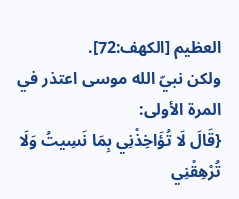العظيم [الكهف:72].
ولكن نبيّ الله موسى اعتذر في المرة الأولى:
{قَالَ لَا تُؤَاخِذْنِي بِمَا نَسِيتُ وَلَا تُرْهِقْنِي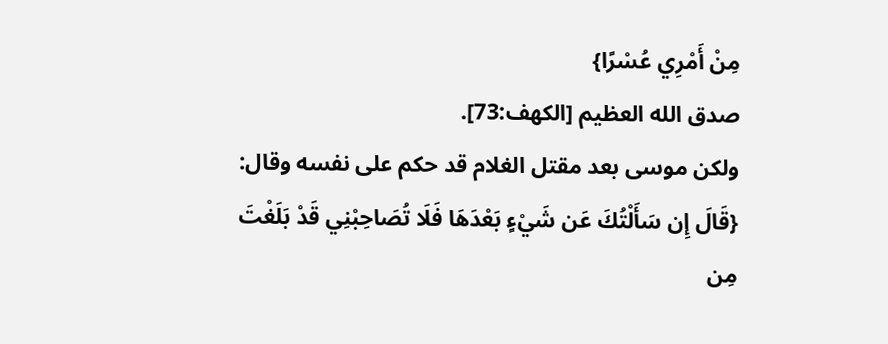مِنْ أَمْرِي عُسْرًا}
صدق الله العظيم [الكهف:73].
ولكن موسى بعد مقتل الغلام قد حكم على نفسه وقال:
{قَالَ إِن سَأَلْتُكَ عَن شَيْءٍ بَعْدَهَا فَلَا تُصَاحِبْنِي قَدْ بَلَغْتَ مِن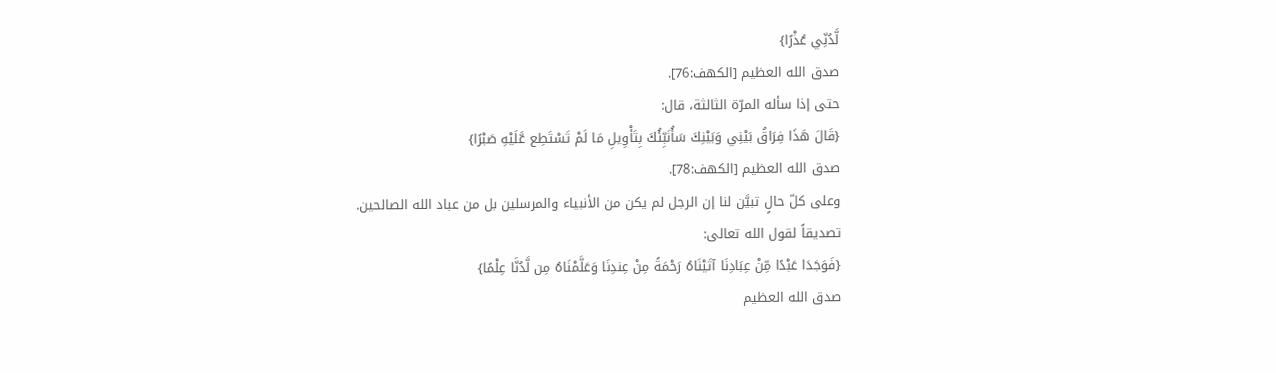لَّدُنِّي عُذْرًا}
صدق الله العظيم [الكهف:76].
حتى إذا سأله المرّة الثالثة، قال:
{قَالَ هَذَا فِرَاقُ بَيْنِي وَبَيْنِكَ سَأُنَبِّئُكَ بِتَأْوِيلِ مَا لَمْ تَسْتَطِع عَّلَيْهِ صَبْرًا}
صدق الله العظيم [الكهف:78].
وعلى كلّ حالٍ تبيَّن لنا إن الرجل لم يكن من الأنبياء والمرسلين بل من عباد الله الصالحين.
تصديقاً لقول الله تعالى:
{فَوَجَدَا عَبْدًا مِّنْ عِبَادِنَا آتَيْنَاهُ رَحْمَةً مِنْ عِندِنَا وَعَلَّمْنَاهُ مِن لَّدُنَّا عِلْمًا}
صدق الله العظيم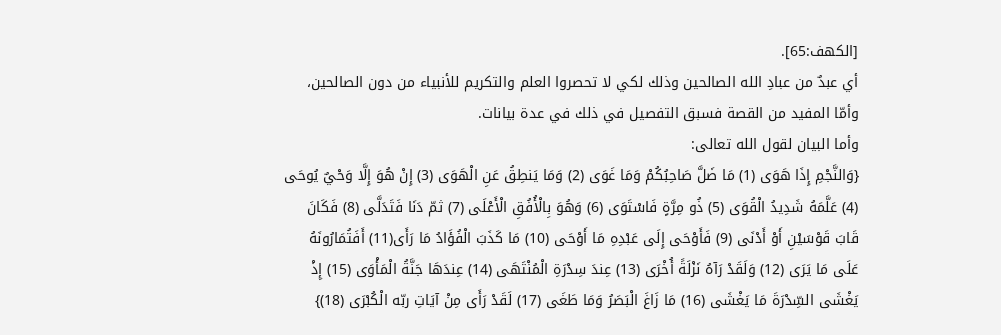[الكهف:65].
أي عبدٌ من عبادِ الله الصالحين وذلك لكي لا تحصروا العلم والتكريم للأنبياء من دون الصالحين، وأمّا المفيد من القصة فسبق التفصيل في ذلك في عدة بيانات.
وأما البيان لقول الله تعالى:
{وَالنَّجْمِ إِذَا هَوَى (1) مَا ضَلَّ صَاحِبُكُمْ وَمَا غَوَى (2) وَمَا يَنطِقُ عَنِ الْهَوَى (3) إِنْ هُوَ إِلَّا وَحْيٌ يُوحَى (4) عَلَّمَهُ شَدِيدُ الْقُوَى (5) ذُو مِرَّةٍ فَاسْتَوَى (6) وَهُوَ بِالْأُفُقِ الْأَعْلَى (7) ثمّ دَنَا فَتَدَلَّى (8) فَكَانَ قَابَ قَوْسَيْنِ أَوْ أَدْنَى (9) فَأَوْحَى إِلَى عَبْدِهِ مَا أَوْحَى (10) مَا كَذَبَ الْفُؤَادُ مَا رَأَى(11) أَفَتُمَارُونَهُ عَلَى مَا يَرَى (12) وَلَقَدْ رَآهُ نَزْلَةً أُخْرَى (13) عِندَ سِدْرَةِ الْمُنْتَهَى (14) عِندَهَا جَنَّةُ الْمَأْوَى (15) إِذْ يَغْشَى السِّدْرَةَ مَا يَغْشَى (16) مَا زَاغَ الْبَصَرُ وَمَا طَغَى (17) لَقَدْ رَأَى مِنْ آيَاتِ ربّه الْكُبْرَى (18)}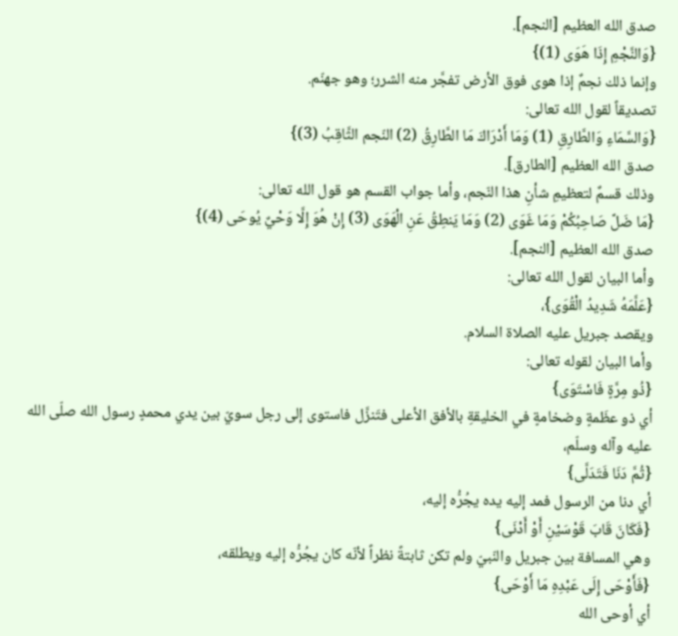صدق الله العظيم [النجم].
{وَالنَّجْمِ إِذَا هَوَى (1)}
وإنما ذلك نجمٌ إذا هوى فوق الأرض تفجَّر منه الشرر؛ وهو جهنّم.
تصديقاً لقول الله تعالى:
{وَالسَّمَاءِ وَالطَّارِقِ (1) وَمَا أَدْرَاكَ مَا الطَّارِقُ (2) النّجم الثَّاقِبُ (3)}
صدق الله العظيم [الطارق].
وذلك قسمٌ لتعظيمِ شأنِ هذا النّجم، وأما جواب القسم هو قول الله تعالى:
{مَا ضَلَّ صَاحِبُكُمْ وَمَا غَوَى (2) وَمَا يَنطِقُ عَنِ الْهَوَى (3) إِنْ هُوَ إِلَّا وَحْيٌ يُوحَى (4)}
صدق الله العظيم [النجم].
وأما البيان لقول الله تعالى:
{عَلَّمَهُ شَدِيدُ الْقُوَى}،
ويقصد جبريل عليه الصلاة السلام.
وأما البيان لقوله تعالى:
{ذُو مِرَّةٍ فَاسْتَوَى}
أي ذو عظَمةٍ وضخامةٍ في الخليقةِ بالأفق الأعلى فتَنزَّل فاستوى إلى رجل سويّ بين يدي محمدٍ رسول الله صلّى الله عليه وآله وسلّم،
{ثُمَّ دَنَا فَتَدَلَّى}
أي دنا من الرسول فمد إليه يده يجُرُّه إليه،
{فَكَانَ قَابَ قَوْسَيْنِ أَوْ أَدْنَى}
وهي المسافة بين جبريل والنّبيّ ولم تكن ثابتةً نظراً لأنّه كان يجُرُّه إليه ويطلقه،
{فَأَوْحَى إِلَى عَبْدِهِ مَا أَوْحَى}
أي أوحى الله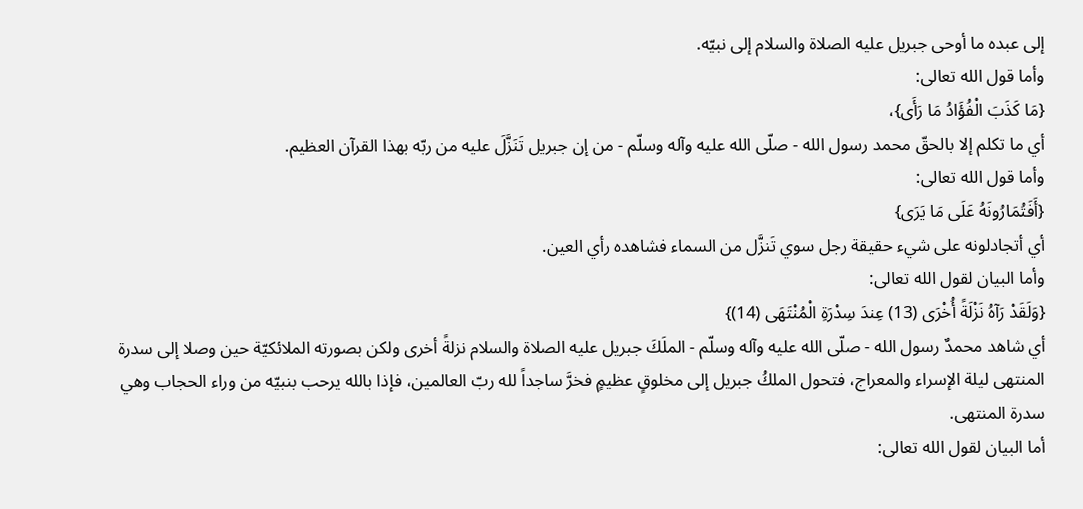إلى عبده ما أوحى جبريل عليه الصلاة والسلام إلى نبيّه.
وأما قول الله تعالى:
{مَا كَذَبَ الْفُؤَادُ مَا رَأَى}،
أي ما تكلم إلا بالحقّ محمد رسول الله - صلّى الله عليه وآله وسلّم - من إن جبريل تَنَزَّلَ عليه من ربّه بهذا القرآن العظيم.
وأما قول الله تعالى:
{أَفَتُمَارُونَهُ عَلَى مَا يَرَى}
أي أتجادلونه على شيء حقيقة رجل سوي تَنزَّل من السماء فشاهده رأي العين.
وأما البيان لقول الله تعالى:
{وَلَقَدْ رَآهُ نَزْلَةً أُخْرَى (13) عِندَ سِدْرَةِ الْمُنْتَهَى (14)}
أي شاهد محمدٌ رسول الله - صلّى الله عليه وآله وسلّم - الملَكَ جبريل عليه الصلاة والسلام نزلةً أخرى ولكن بصورته الملائكيّة حين وصلا إلى سدرة المنتهى ليلة الإسراء والمعراج، فتحول الملكُ جبريل إلى مخلوقٍ عظيمٍ فخرَّ ساجداً لله ربّ العالمين، فإذا بالله يرحب بنبيّه من وراء الحجاب وهي سدرة المنتهى.
أما البيان لقول الله تعالى: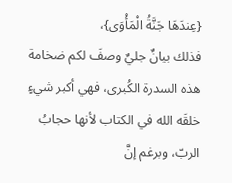{عِندَهَا جَنَّةُ الْمَأْوَى}،
فذلك بيانٌ جليٌ وصفَ لكم ضخامة هذه السدرة الكُبرى، فهي أكبر شيءٍ خلقَه الله في الكتاب لأنها حجابُ الربّ، وبرغم إنَّ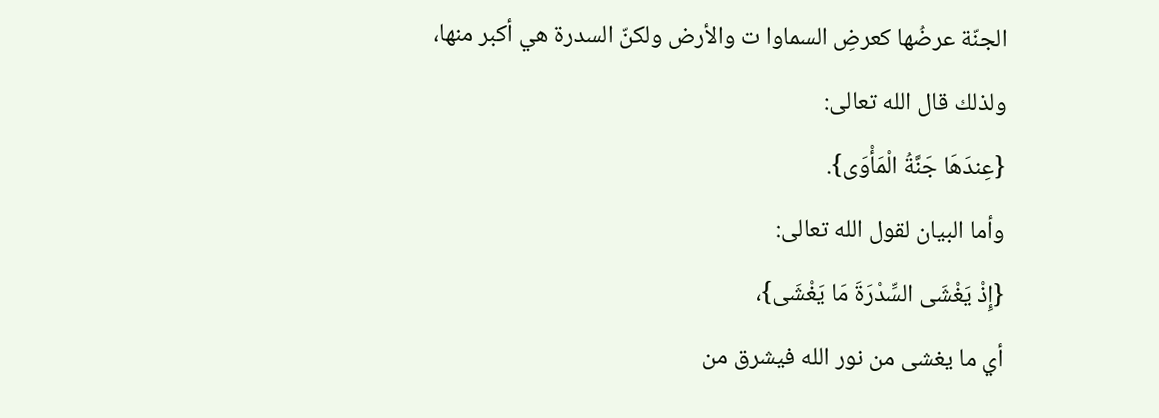الجنّة عرضُها كعرضِ السماوا ت والأرض ولكنّ السدرة هي أكبر منها،
ولذلك قال الله تعالى:
{عِندَهَا جَنَّةُ الْمَأْوَى}.
وأما البيان لقول الله تعالى:
{إِذْ يَغْشَى السِّدْرَةَ مَا يَغْشَى}،
أي ما يغشى من نور الله فيشرق من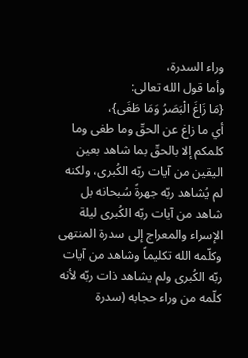وراء السدرة،
وأما قول الله تعالى:
{مَا زَاغَ الْبَصَرُ وَمَا طَغَى}،
أي ما زاغ عن الحقّ وما طغى وما كلمكم إلا بالحقّ بما شاهد بعين اليقين من آيات ربّه الكُبرى، ولكنه لم يُشاهد ربّه جهرةً سُبحانه بل شاهد من آيات ربّه الكُبرى ليلة الإسراء والمعراج إلى سدرة المنتهى وكلّمه الله تكليماً وشاهد من آيات ربّه الكُبرى ولم يشاهد ذات ربّه لأنه كلّمه من وراء حجابه (سدرة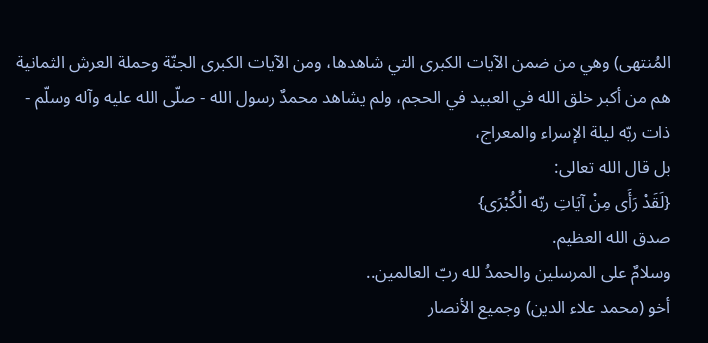المُنتهى) وهي من ضمن الآيات الكبرى التي شاهدها، ومن الآيات الكبرى الجنّة وحملة العرش الثمانية هم من أكبر خلق الله في العبيد في الحجم، ولم يشاهد محمدٌ رسول الله - صلّى الله عليه وآله وسلّم - ذات ربّه ليلة الإسراء والمعراج،
بل قال الله تعالى:
{لَقَدْ رَأَى مِنْ آيَاتِ ربّه الْكُبْرَى}
صدق الله العظيم.
وسلامٌ على المرسلين والحمدُ لله ربّ العالمين..
أخو (محمد علاء الدين) وجميع الأنصار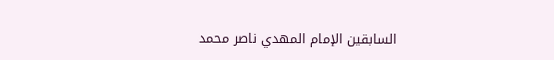السابقين الإمام المهدي ناصر محمد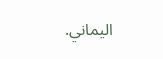اليماني.